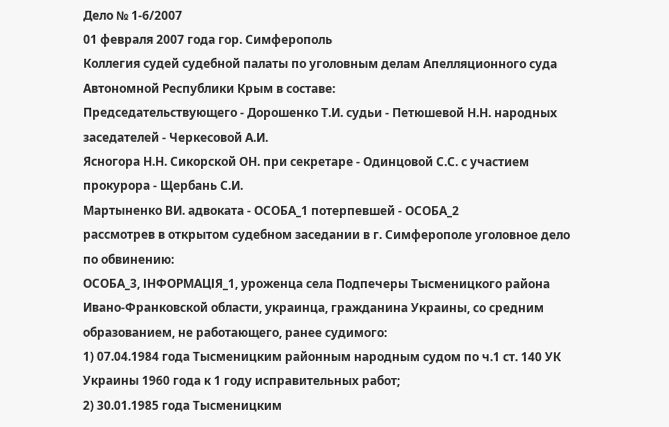Дело № 1-6/2007
01 февраля 2007 года гор. Симферополь
Коллегия судей судебной палаты по уголовным делам Апелляционного суда Автономной Республики Крым в составе:
Председательствующего - Дорошенко Т.И. судьи - Петюшевой Н.Н. народных заседателей - Черкесовой А.И.
Ясногора Н.Н. Сикорской ОН. при секретаре - Одинцовой С.С. с участием прокурора - Щербань С.И.
Мартыненко ВИ. адвоката - ОСОБА_1 потерпевшей - ОСОБА_2
рассмотрев в открытом судебном заседании в г. Симферополе уголовное дело по обвинению:
ОСОБА_3, ІНФОРМАЦІЯ_1, уроженца села Подпечеры Тысменицкого района Ивано-Франковской области, украинца, гражданина Украины, со средним образованием, не работающего, ранее судимого:
1) 07.04.1984 года Тысменицким районным народным судом по ч.1 ст. 140 УК Украины 1960 года к 1 году исправительных работ;
2) 30.01.1985 года Тысменицким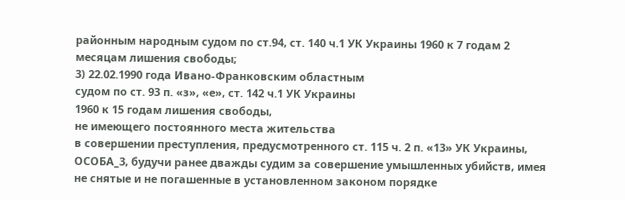районным народным судом по ст.94, ст. 140 ч.1 УК Украины 1960 к 7 годам 2 месяцам лишения свободы;
3) 22.02.1990 года Ивано-Франковским областным
судом по ст. 93 п. «з», «е», ст. 142 ч.1 УК Украины
1960 к 15 годам лишения свободы,
не имеющего постоянного места жительства
в совершении преступления, предусмотренного ст. 115 ч. 2 п. «13» УК Украины,
ОСОБА_3, будучи ранее дважды судим за совершение умышленных убийств, имея не снятые и не погашенные в установленном законом порядке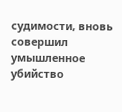судимости, вновь совершил умышленное убийство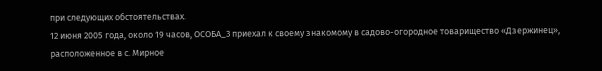при следующих обстоятельствах.
12 июня 2005 года, около 19 часов, ОСОБА_3 приехал к своему знакомому в садово-огородное товарищество «Дзержинец», расположенное в с. Мирное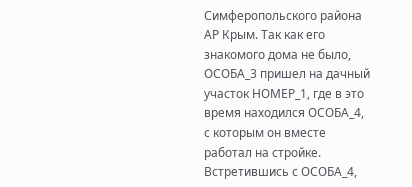Симферопольского района АР Крым. Так как его знакомого дома не было, ОСОБА_3 пришел на дачный участок НОМЕР_1, где в это время находился ОСОБА_4, с которым он вместе работал на стройке. Встретившись с ОСОБА_4,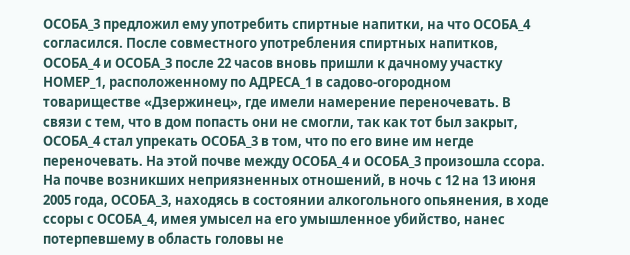ОСОБА_3 предложил ему употребить спиртные напитки, на что ОСОБА_4 согласился. После совместного употребления спиртных напитков, ОСОБА_4 и ОСОБА_3 после 22 часов вновь пришли к дачному участку НОМЕР_1, расположенному по АДРЕСА_1 в садово-огородном товариществе «Дзержинец», где имели намерение переночевать. В связи с тем, что в дом попасть они не смогли, так как тот был закрыт, ОСОБА_4 стал упрекать ОСОБА_3 в том, что по его вине им негде переночевать. На этой почве между ОСОБА_4 и ОСОБА_3 произошла ссора.
На почве возникших неприязненных отношений, в ночь с 12 на 13 июня 2005 года, ОСОБА_3, находясь в состоянии алкогольного опьянения, в ходе ссоры с ОСОБА_4, имея умысел на его умышленное убийство, нанес потерпевшему в область головы не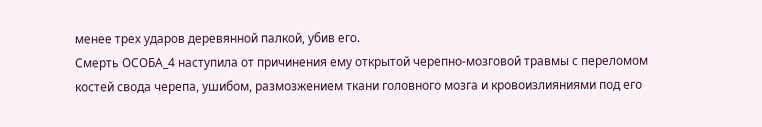менее трех ударов деревянной палкой, убив его.
Смерть ОСОБА_4 наступила от причинения ему открытой черепно-мозговой травмы с переломом костей свода черепа, ушибом, размозжением ткани головного мозга и кровоизлияниями под его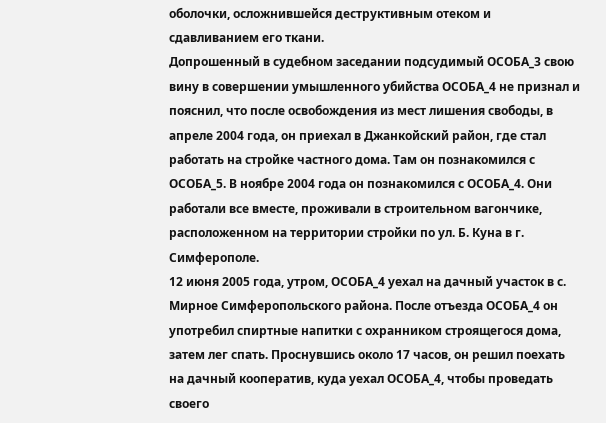оболочки, осложнившейся деструктивным отеком и сдавливанием его ткани.
Допрошенный в судебном заседании подсудимый ОСОБА_3 свою вину в совершении умышленного убийства ОСОБА_4 не признал и пояснил, что после освобождения из мест лишения свободы, в апреле 2004 года, он приехал в Джанкойский район, где стал работать на стройке частного дома. Там он познакомился с ОСОБА_5. В ноябре 2004 года он познакомился с ОСОБА_4. Они работали все вместе, проживали в строительном вагончике, расположенном на территории стройки по ул. Б. Куна в г. Симферополе.
12 июня 2005 года, утром, ОСОБА_4 уехал на дачный участок в с. Мирное Симферопольского района. После отъезда ОСОБА_4 он употребил спиртные напитки с охранником строящегося дома, затем лег спать. Проснувшись около 17 часов, он решил поехать на дачный кооператив, куда уехал ОСОБА_4, чтобы проведать своего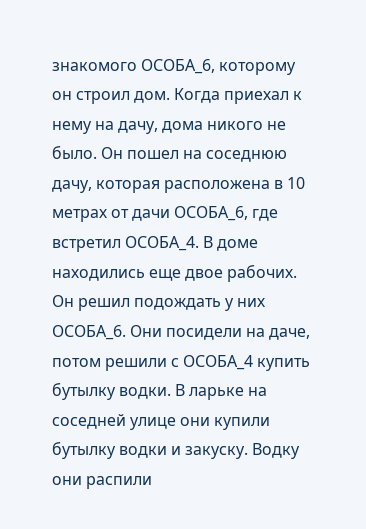знакомого ОСОБА_6, которому он строил дом. Когда приехал к нему на дачу, дома никого не было. Он пошел на соседнюю дачу, которая расположена в 10 метрах от дачи ОСОБА_6, где встретил ОСОБА_4. В доме находились еще двое рабочих. Он решил подождать у них ОСОБА_6. Они посидели на даче, потом решили с ОСОБА_4 купить бутылку водки. В ларьке на соседней улице они купили бутылку водки и закуску. Водку они распили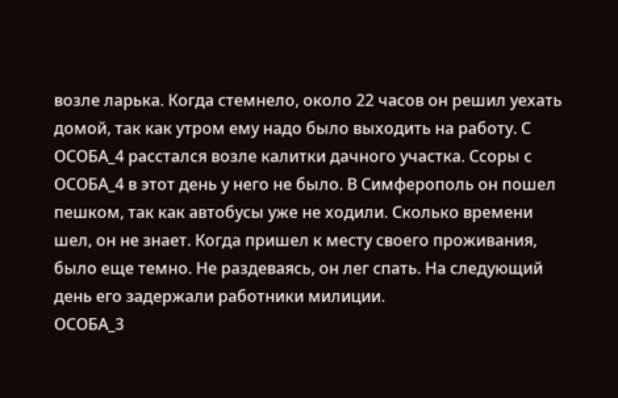возле ларька. Когда стемнело, около 22 часов он решил уехать домой, так как утром ему надо было выходить на работу. С ОСОБА_4 расстался возле калитки дачного участка. Ссоры с ОСОБА_4 в этот день у него не было. В Симферополь он пошел пешком, так как автобусы уже не ходили. Сколько времени шел, он не знает. Когда пришел к месту своего проживания, было еще темно. Не раздеваясь, он лег спать. На следующий день его задержали работники милиции.
ОСОБА_3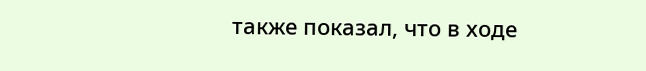также показал, что в ходе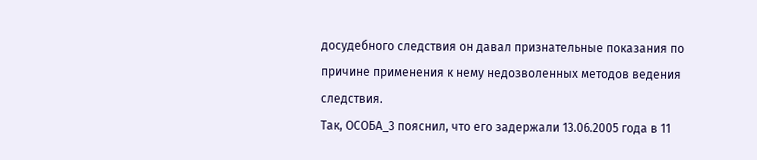досудебного следствия он давал признательные показания по причине применения к нему недозволенных методов ведения следствия.
Так, ОСОБА_3 пояснил, что его задержали 13.06.2005 года в 11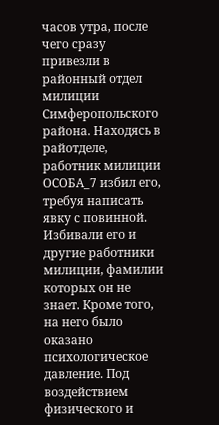часов утра, после чего сразу привезли в районный отдел милиции Симферопольского района. Находясь в райотделе, работник милиции ОСОБА_7 избил его, требуя написать явку с повинной. Избивали его и другие работники милиции, фамилии которых он не знает. Кроме того, на него было оказано психологическое давление. Под воздействием физического и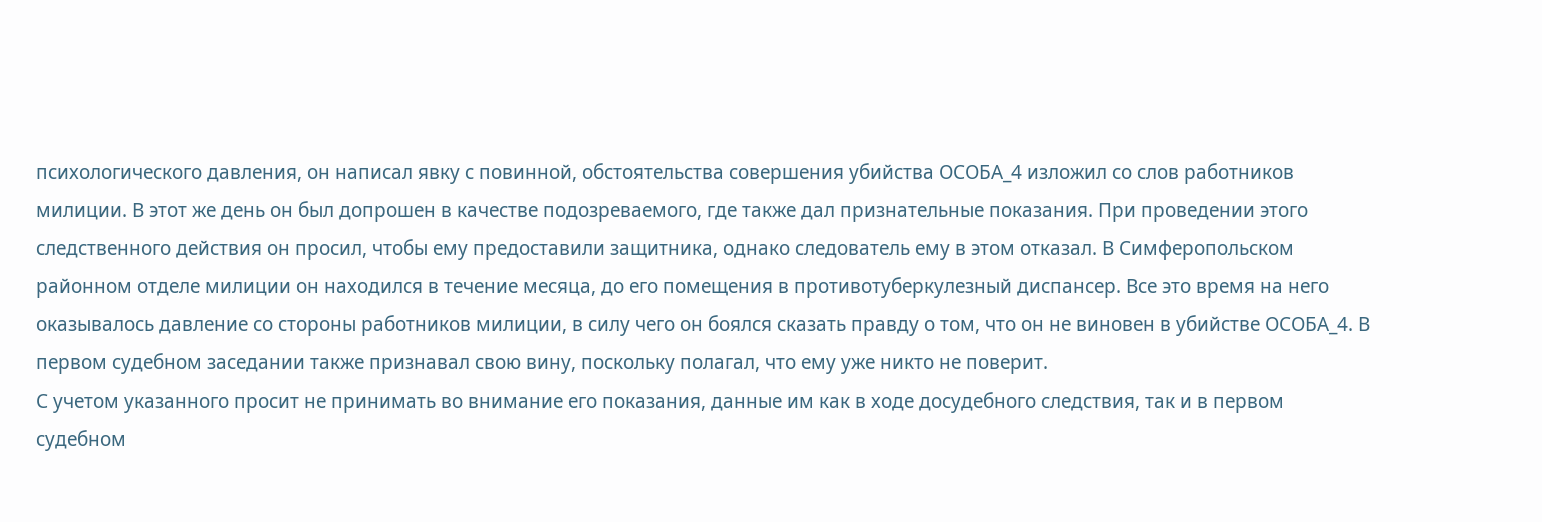психологического давления, он написал явку с повинной, обстоятельства совершения убийства ОСОБА_4 изложил со слов работников милиции. В этот же день он был допрошен в качестве подозреваемого, где также дал признательные показания. При проведении этого следственного действия он просил, чтобы ему предоставили защитника, однако следователь ему в этом отказал. В Симферопольском районном отделе милиции он находился в течение месяца, до его помещения в противотуберкулезный диспансер. Все это время на него оказывалось давление со стороны работников милиции, в силу чего он боялся сказать правду о том, что он не виновен в убийстве ОСОБА_4. В первом судебном заседании также признавал свою вину, поскольку полагал, что ему уже никто не поверит.
С учетом указанного просит не принимать во внимание его показания, данные им как в ходе досудебного следствия, так и в первом судебном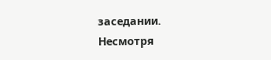заседании.
Несмотря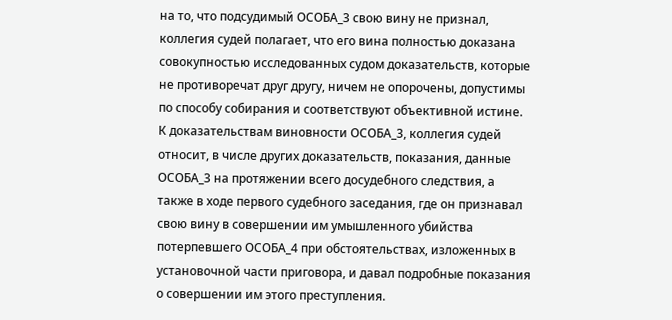на то, что подсудимый ОСОБА_3 свою вину не признал, коллегия судей полагает, что его вина полностью доказана совокупностью исследованных судом доказательств, которые не противоречат друг другу, ничем не опорочены, допустимы по способу собирания и соответствуют объективной истине.
К доказательствам виновности ОСОБА_3, коллегия судей относит, в числе других доказательств, показания, данные ОСОБА_3 на протяжении всего досудебного следствия, а также в ходе первого судебного заседания, где он признавал свою вину в совершении им умышленного убийства потерпевшего ОСОБА_4 при обстоятельствах, изложенных в установочной части приговора, и давал подробные показания о совершении им этого преступления.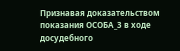Признавая доказательством показания ОСОБА_3 в ходе досудебного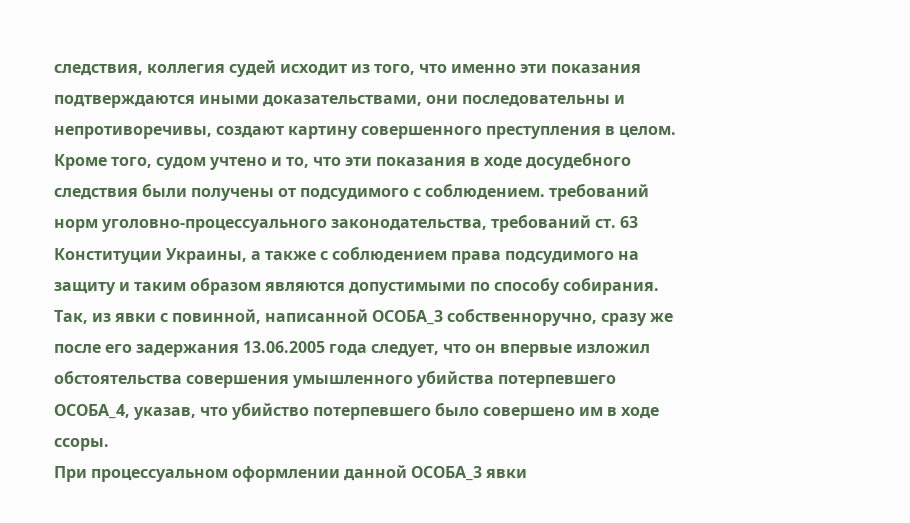следствия, коллегия судей исходит из того, что именно эти показания подтверждаются иными доказательствами, они последовательны и непротиворечивы, создают картину совершенного преступления в целом. Кроме того, судом учтено и то, что эти показания в ходе досудебного следствия были получены от подсудимого с соблюдением. требований норм уголовно-процессуального законодательства, требований ст. 63 Конституции Украины, а также с соблюдением права подсудимого на защиту и таким образом являются допустимыми по способу собирания.
Так, из явки с повинной, написанной ОСОБА_3 собственноручно, сразу же после его задержания 13.06.2005 года следует, что он впервые изложил обстоятельства совершения умышленного убийства потерпевшего ОСОБА_4, указав, что убийство потерпевшего было совершено им в ходе ссоры.
При процессуальном оформлении данной ОСОБА_3 явки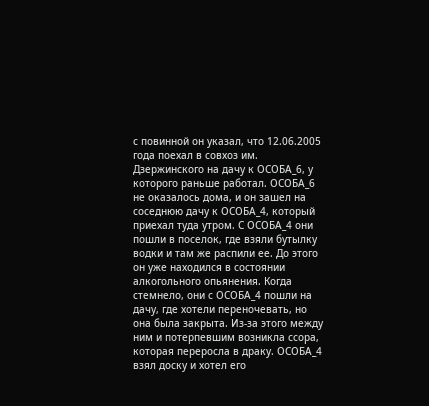с повинной он указал, что 12.06.2005 года поехал в совхоз им. Дзержинского на дачу к ОСОБА_6, у которого раньше работал. ОСОБА_6 не оказалось дома, и он зашел на соседнюю дачу к ОСОБА_4, который приехал туда утром. С ОСОБА_4 они пошли в поселок, где взяли бутылку водки и там же распили ее. До этого он уже находился в состоянии алкогольного опьянения. Когда стемнело, они с ОСОБА_4 пошли на дачу, где хотели переночевать, но она была закрыта. Из-за этого между ним и потерпевшим возникла ссора, которая переросла в драку. ОСОБА_4 взял доску и хотел его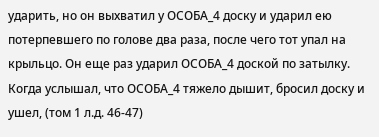ударить, но он выхватил у ОСОБА_4 доску и ударил ею потерпевшего по голове два раза, после чего тот упал на крыльцо. Он еще раз ударил ОСОБА_4 доской по затылку. Когда услышал, что ОСОБА_4 тяжело дышит, бросил доску и ушел, (том 1 л.д. 46-47)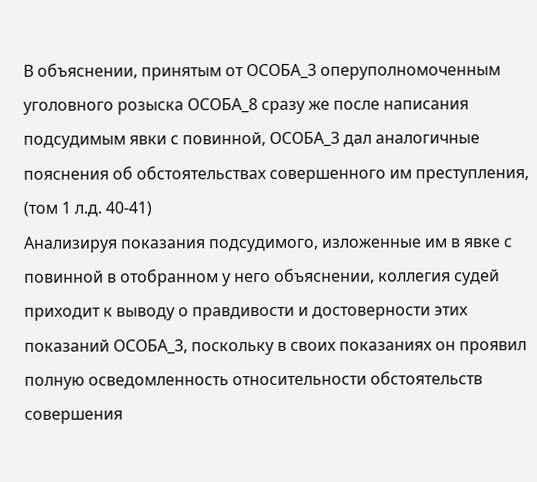В объяснении, принятым от ОСОБА_3 оперуполномоченным уголовного розыска ОСОБА_8 сразу же после написания подсудимым явки с повинной, ОСОБА_3 дал аналогичные пояснения об обстоятельствах совершенного им преступления, (том 1 л.д. 40-41)
Анализируя показания подсудимого, изложенные им в явке с повинной в отобранном у него объяснении, коллегия судей приходит к выводу о правдивости и достоверности этих показаний ОСОБА_3, поскольку в своих показаниях он проявил полную осведомленность относительности обстоятельств совершения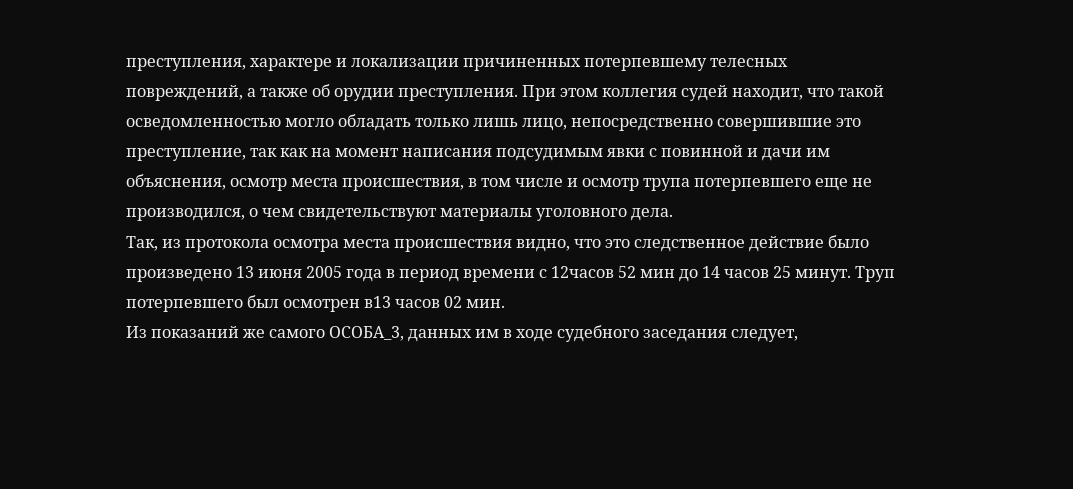преступления, характере и локализации причиненных потерпевшему телесных повреждений, а также об орудии преступления. При этом коллегия судей находит, что такой осведомленностью могло обладать только лишь лицо, непосредственно совершившие это преступление, так как на момент написания подсудимым явки с повинной и дачи им объяснения, осмотр места происшествия, в том числе и осмотр трупа потерпевшего еще не производился, о чем свидетельствуют материалы уголовного дела.
Так, из протокола осмотра места происшествия видно, что это следственное действие было произведено 13 июня 2005 года в период времени с 12часов 52 мин до 14 часов 25 минут. Труп потерпевшего был осмотрен в13 часов 02 мин.
Из показаний же самого ОСОБА_3, данных им в ходе судебного заседания следует,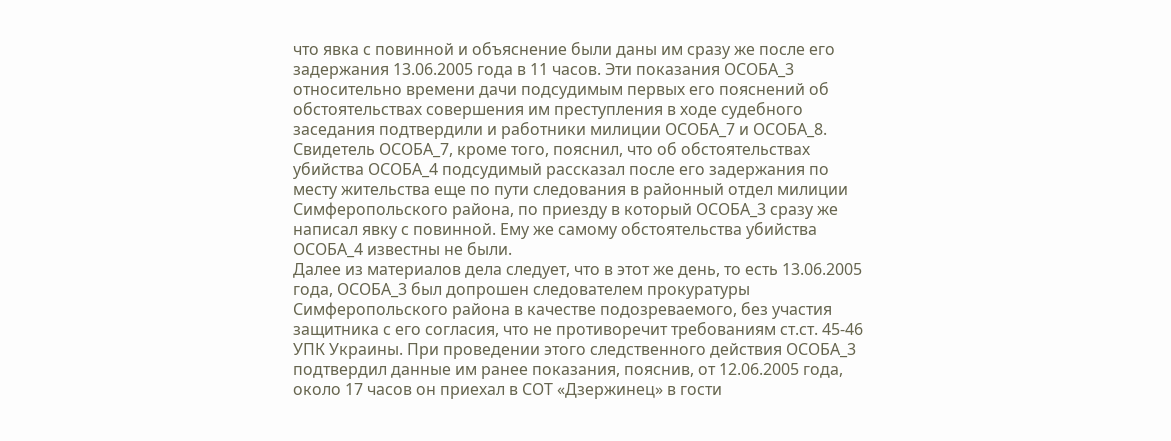что явка с повинной и объяснение были даны им сразу же после его задержания 13.06.2005 года в 11 часов. Эти показания ОСОБА_3 относительно времени дачи подсудимым первых его пояснений об обстоятельствах совершения им преступления в ходе судебного заседания подтвердили и работники милиции ОСОБА_7 и ОСОБА_8.
Свидетель ОСОБА_7, кроме того, пояснил, что об обстоятельствах убийства ОСОБА_4 подсудимый рассказал после его задержания по месту жительства еще по пути следования в районный отдел милиции Симферопольского района, по приезду в который ОСОБА_3 сразу же написал явку с повинной. Ему же самому обстоятельства убийства ОСОБА_4 известны не были.
Далее из материалов дела следует, что в этот же день, то есть 13.06.2005 года, ОСОБА_3 был допрошен следователем прокуратуры Симферопольского района в качестве подозреваемого, без участия защитника с его согласия, что не противоречит требованиям ст.ст. 45-46 УПК Украины. При проведении этого следственного действия ОСОБА_3 подтвердил данные им ранее показания, пояснив, от 12.06.2005 года, около 17 часов он приехал в СОТ «Дзержинец» в гости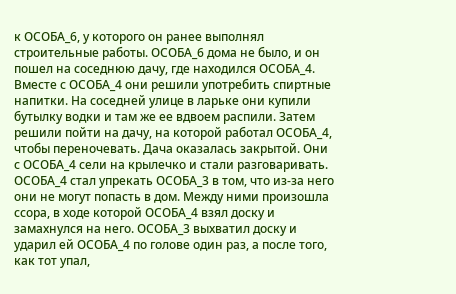к ОСОБА_6, у которого он ранее выполнял строительные работы. ОСОБА_6 дома не было, и он пошел на соседнюю дачу, где находился ОСОБА_4. Вместе с ОСОБА_4 они решили употребить спиртные напитки. На соседней улице в ларьке они купили бутылку водки и там же ее вдвоем распили. Затем решили пойти на дачу, на которой работал ОСОБА_4, чтобы переночевать. Дача оказалась закрытой. Они с ОСОБА_4 сели на крылечко и стали разговаривать. ОСОБА_4 стал упрекать ОСОБА_3 в том, что из-за него они не могут попасть в дом. Между ними произошла ссора, в ходе которой ОСОБА_4 взял доску и замахнулся на него. ОСОБА_3 выхватил доску и ударил ей ОСОБА_4 по голове один раз, а после того, как тот упал,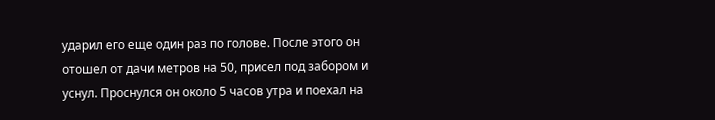ударил его еще один раз по голове. После этого он отошел от дачи метров на 50, присел под забором и уснул. Проснулся он около 5 часов утра и поехал на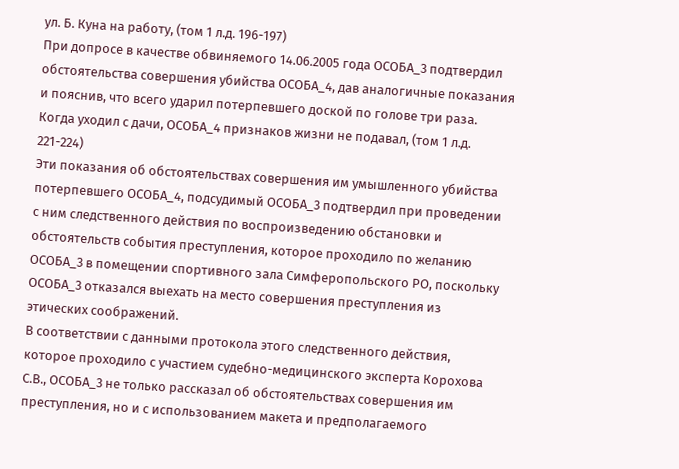ул. Б. Куна на работу, (том 1 л.д. 196-197)
При допросе в качестве обвиняемого 14.06.2005 года ОСОБА_3 подтвердил обстоятельства совершения убийства ОСОБА_4, дав аналогичные показания и пояснив, что всего ударил потерпевшего доской по голове три раза. Когда уходил с дачи, ОСОБА_4 признаков жизни не подавал, (том 1 л.д. 221-224)
Эти показания об обстоятельствах совершения им умышленного убийства потерпевшего ОСОБА_4, подсудимый ОСОБА_3 подтвердил при проведении с ним следственного действия по воспроизведению обстановки и обстоятельств события преступления, которое проходило по желанию ОСОБА_3 в помещении спортивного зала Симферопольского РО, поскольку ОСОБА_3 отказался выехать на место совершения преступления из этических соображений.
В соответствии с данными протокола этого следственного действия, которое проходило с участием судебно-медицинского эксперта Корохова С.В., ОСОБА_3 не только рассказал об обстоятельствах совершения им преступления, но и с использованием макета и предполагаемого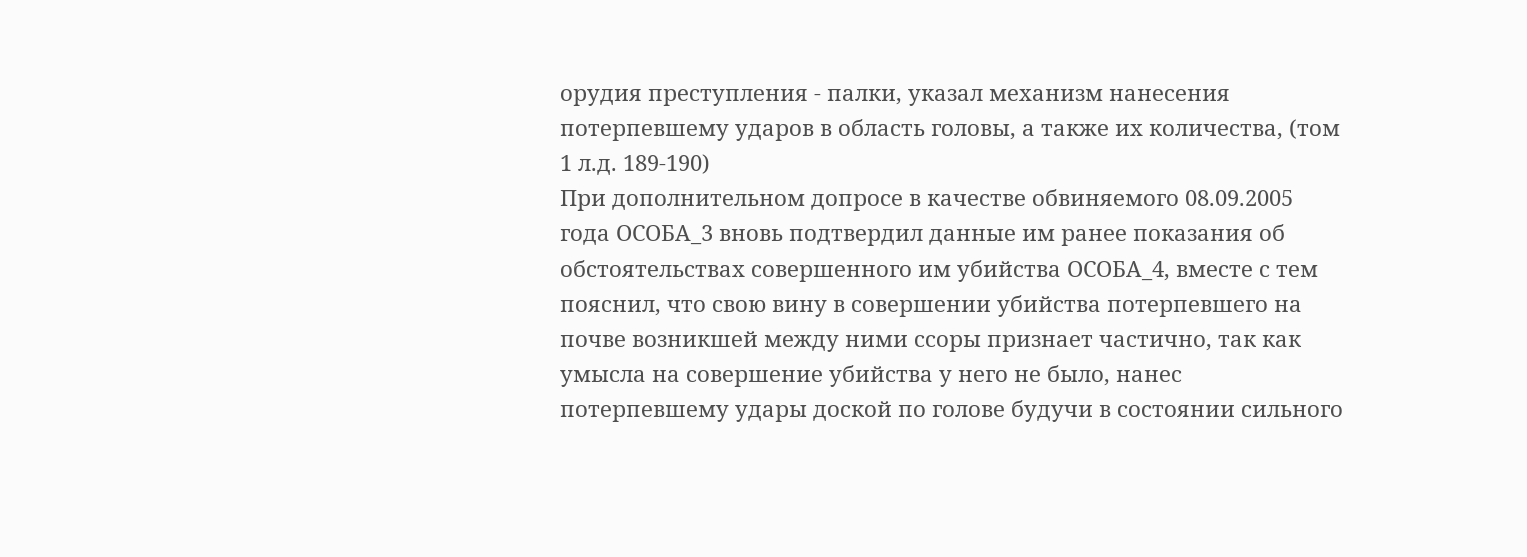орудия преступления - палки, указал механизм нанесения потерпевшему ударов в область головы, а также их количества, (том 1 л.д. 189-190)
При дополнительном допросе в качестве обвиняемого 08.09.2005 года ОСОБА_3 вновь подтвердил данные им ранее показания об обстоятельствах совершенного им убийства ОСОБА_4, вместе с тем пояснил, что свою вину в совершении убийства потерпевшего на почве возникшей между ними ссоры признает частично, так как умысла на совершение убийства у него не было, нанес потерпевшему удары доской по голове будучи в состоянии сильного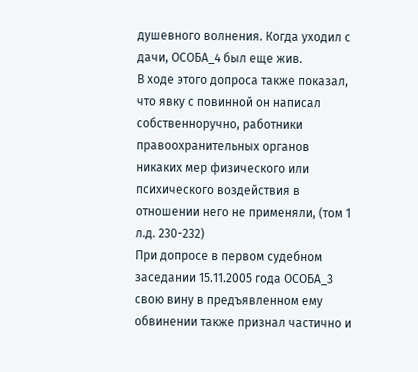душевного волнения. Когда уходил с дачи, ОСОБА_4 был еще жив.
В ходе этого допроса также показал, что явку с повинной он написал собственноручно, работники правоохранительных органов никаких мер физического или психического воздействия в отношении него не применяли, (том 1 л.д. 230-232)
При допросе в первом судебном заседании 15.11.2005 года ОСОБА_3 свою вину в предъявленном ему обвинении также признал частично и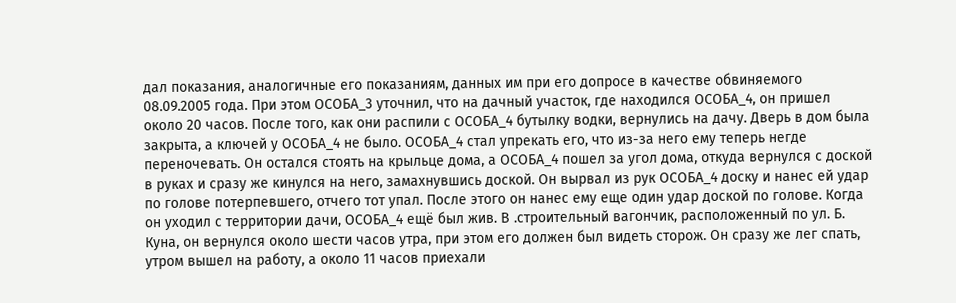дал показания, аналогичные его показаниям, данных им при его допросе в качестве обвиняемого 08.09.2005 года. При этом ОСОБА_3 уточнил, что на дачный участок, где находился ОСОБА_4, он пришел около 20 часов. После того, как они распили с ОСОБА_4 бутылку водки, вернулись на дачу. Дверь в дом была закрыта, а ключей у ОСОБА_4 не было. ОСОБА_4 стал упрекать его, что из-за него ему теперь негде переночевать. Он остался стоять на крыльце дома, а ОСОБА_4 пошел за угол дома, откуда вернулся с доской в руках и сразу же кинулся на него, замахнувшись доской. Он вырвал из рук ОСОБА_4 доску и нанес ей удар по голове потерпевшего, отчего тот упал. После этого он нанес ему еще один удар доской по голове. Когда он уходил с территории дачи, ОСОБА_4 ещё был жив. В .строительный вагончик, расположенный по ул. Б. Куна, он вернулся около шести часов утра, при этом его должен был видеть сторож. Он сразу же лег спать, утром вышел на работу, а около 11 часов приехали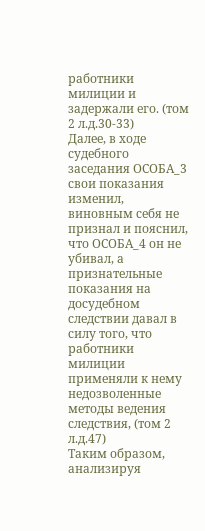работники милиции и задержали его. (том 2 л.д.30-33)
Далее, в ходе судебного заседания ОСОБА_3 свои показания изменил, виновным себя не признал и пояснил, что ОСОБА_4 он не убивал, а признательные показания на досудебном следствии давал в силу того, что работники милиции применяли к нему недозволенные методы ведения следствия, (том 2 л.д.47)
Таким образом, анализируя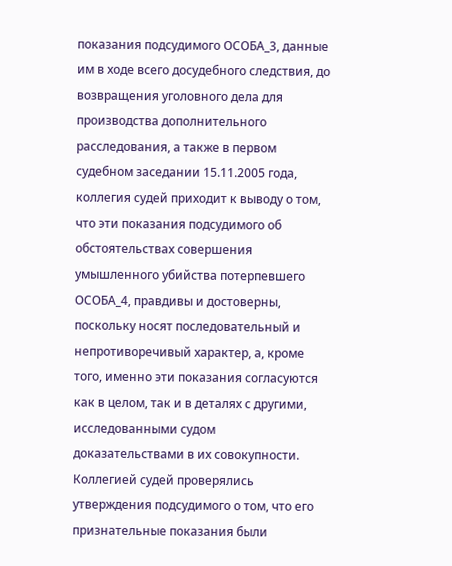показания подсудимого ОСОБА_3, данные им в ходе всего досудебного следствия, до возвращения уголовного дела для производства дополнительного расследования, а также в первом судебном заседании 15.11.2005 года, коллегия судей приходит к выводу о том, что эти показания подсудимого об обстоятельствах совершения умышленного убийства потерпевшего ОСОБА_4, правдивы и достоверны, поскольку носят последовательный и непротиворечивый характер, а, кроме того, именно эти показания согласуются как в целом, так и в деталях с другими, исследованными судом доказательствами в их совокупности.
Коллегией судей проверялись утверждения подсудимого о том, что его признательные показания были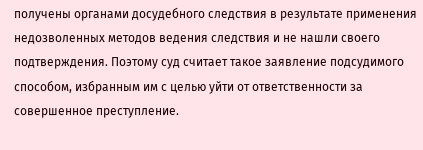получены органами досудебного следствия в результате применения недозволенных методов ведения следствия и не нашли своего подтверждения. Поэтому суд считает такое заявление подсудимого способом, избранным им с целью уйти от ответственности за совершенное преступление.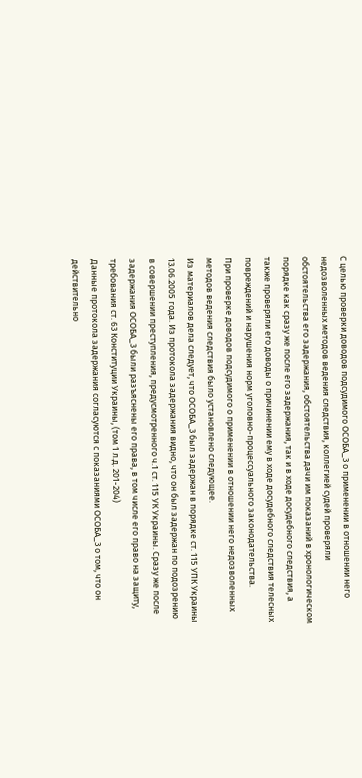С целью проверки доводов подсудимого ОСОБА_3 о применении в отношении него недозволенных методов ведения следствия, коллегией судей проверяли обстоятельства его задержания, обстоятельства дачи им показаний в хронологическом порядке как сразу же после его задержания, так и в ходе досудебного следствия, а также проверяли его доводы о причинении ему в ходе досудебного следствия телесных повреждений и нарушения норм уголовно-процессуального законодательства.
При проверке доводов подсудимого о применении в отношении него недозволенных методов ведения следствия было установлено следующее.
Из материалов дела следует, что ОСОБА_3 был задержан в порядке ст. 115 УПК Украины 13.06.2005 года. Из протокола задержания видно, что он был задержан по подозрению в совершении преступления, предусмотренного ч.1 ст. 115 УК Украины. Сразу же после задержания ОСОБА_3 были разъяснены его права, в том числе его право на защиту, требования ст. 63 Конституции Украины, (том 1 л.д. 201-204)
Данные протокола задержания согласуются с показаниями ОСОБА_3 о том, что он действительно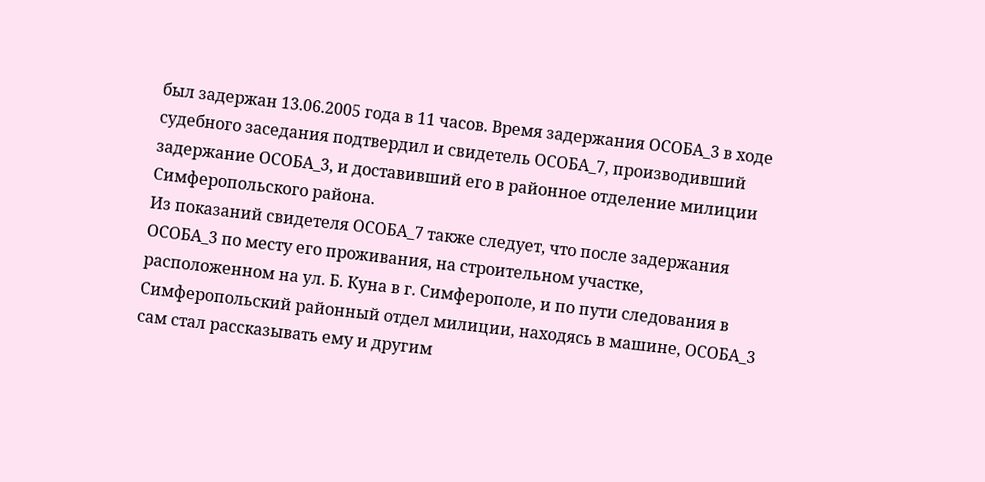был задержан 13.06.2005 года в 11 часов. Время задержания ОСОБА_3 в ходе судебного заседания подтвердил и свидетель ОСОБА_7, производивший задержание ОСОБА_3, и доставивший его в районное отделение милиции Симферопольского района.
Из показаний свидетеля ОСОБА_7 также следует, что после задержания ОСОБА_3 по месту его проживания, на строительном участке, расположенном на ул. Б. Куна в г. Симферополе, и по пути следования в Симферопольский районный отдел милиции, находясь в машине, ОСОБА_3 сам стал рассказывать ему и другим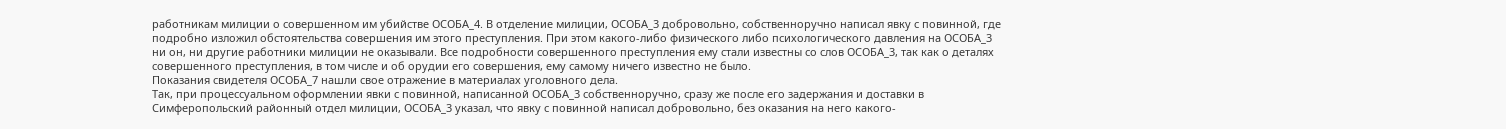работникам милиции о совершенном им убийстве ОСОБА_4. В отделение милиции, ОСОБА_3 добровольно, собственноручно написал явку с повинной, где подробно изложил обстоятельства совершения им этого преступления. При этом какого-либо физического либо психологического давления на ОСОБА_3 ни он, ни другие работники милиции не оказывали. Все подробности совершенного преступления ему стали известны со слов ОСОБА_3, так как о деталях совершенного преступления, в том числе и об орудии его совершения, ему самому ничего известно не было.
Показания свидетеля ОСОБА_7 нашли свое отражение в материалах уголовного дела.
Так, при процессуальном оформлении явки с повинной, написанной ОСОБА_3 собственноручно, сразу же после его задержания и доставки в Симферопольский районный отдел милиции, ОСОБА_3 указал, что явку с повинной написал добровольно, без оказания на него какого-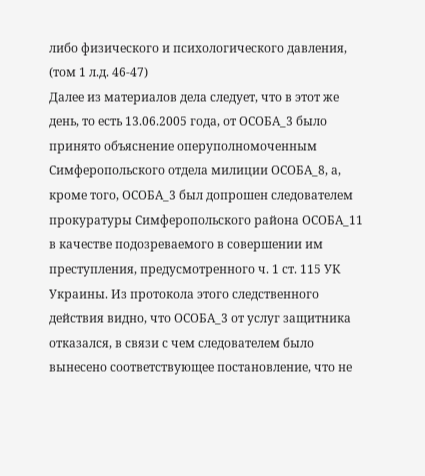либо физического и психологического давления, (том 1 л.д. 46-47)
Далее из материалов дела следует, что в этот же день, то есть 13.06.2005 года, от ОСОБА_3 было принято объяснение оперуполномоченным Симферопольского отдела милиции ОСОБА_8, а, кроме того, ОСОБА_3 был допрошен следователем прокуратуры Симферопольского района ОСОБА_11 в качестве подозреваемого в совершении им преступления, предусмотренного ч. 1 ст. 115 УК Украины. Из протокола этого следственного действия видно, что ОСОБА_3 от услуг защитника отказался, в связи с чем следователем было вынесено соответствующее постановление, что не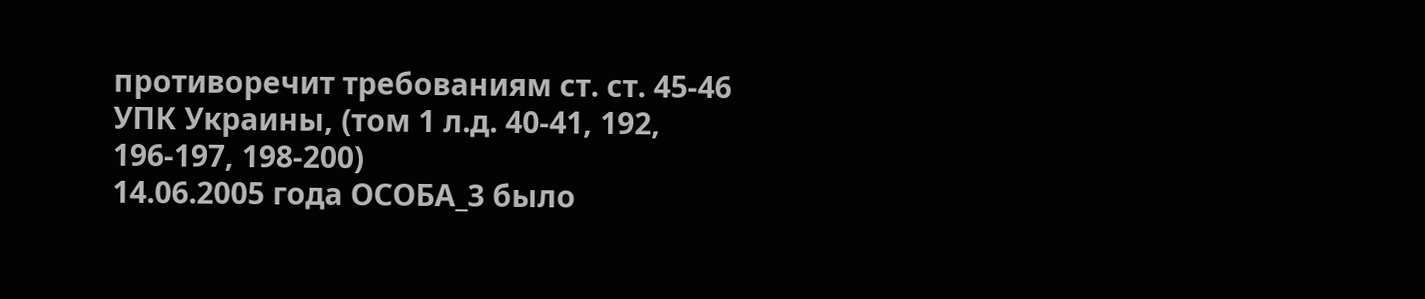противоречит требованиям ст. ст. 45-46 УПК Украины, (том 1 л.д. 40-41, 192, 196-197, 198-200)
14.06.2005 года ОСОБА_3 было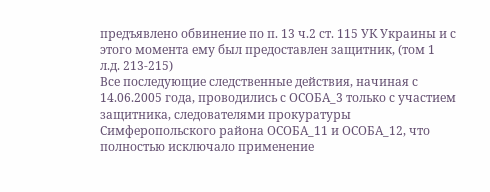предъявлено обвинение по п. 13 ч.2 ст. 115 УК Украины и с этого момента ему был предоставлен защитник, (том 1 л.д. 213-215)
Все последующие следственные действия, начиная с 14.06.2005 года, проводились с ОСОБА_3 только с участием защитника, следователями прокуратуры Симферопольского района ОСОБА_11 и ОСОБА_12, что полностью исключало применение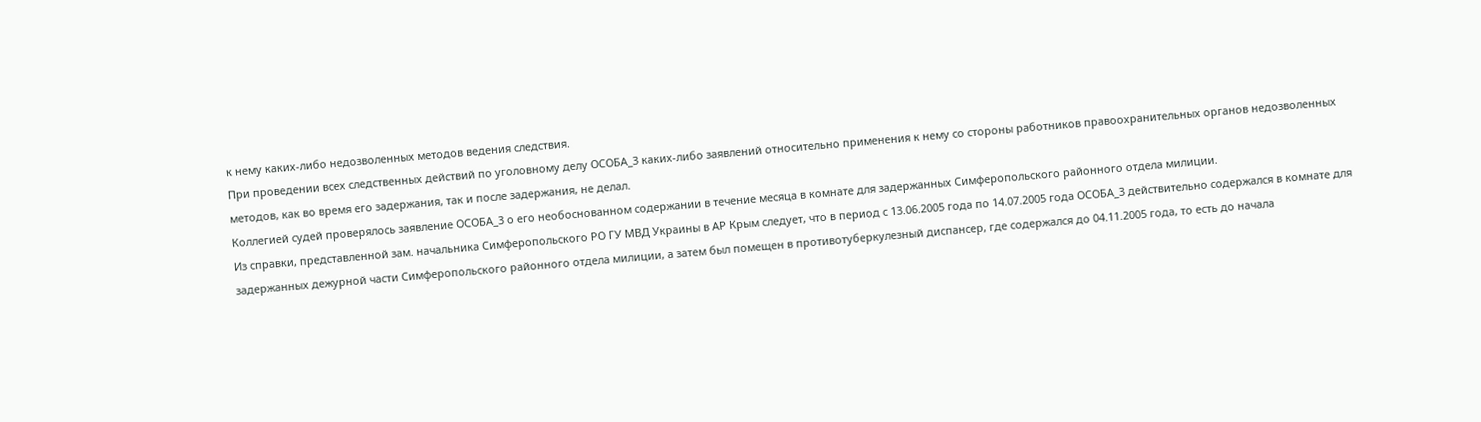к нему каких-либо недозволенных методов ведения следствия.
При проведении всех следственных действий по уголовному делу ОСОБА_3 каких-либо заявлений относительно применения к нему со стороны работников правоохранительных органов недозволенных методов, как во время его задержания, так и после задержания, не делал.
Коллегией судей проверялось заявление ОСОБА_3 о его необоснованном содержании в течение месяца в комнате для задержанных Симферопольского районного отдела милиции.
Из справки, представленной зам. начальника Симферопольского РО ГУ МВД Украины в АР Крым следует, что в период с 13.06.2005 года по 14.07.2005 года ОСОБА_3 действительно содержался в комнате для задержанных дежурной части Симферопольского районного отдела милиции, а затем был помещен в противотуберкулезный диспансер, где содержался до 04.11.2005 года, то есть до начала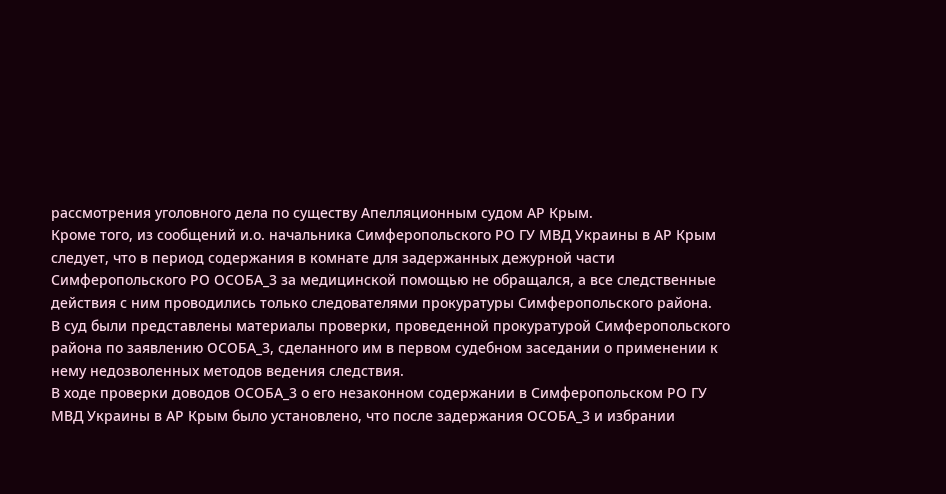рассмотрения уголовного дела по существу Апелляционным судом АР Крым.
Кроме того, из сообщений и.о. начальника Симферопольского РО ГУ МВД Украины в АР Крым следует, что в период содержания в комнате для задержанных дежурной части Симферопольского РО ОСОБА_3 за медицинской помощью не обращался, а все следственные действия с ним проводились только следователями прокуратуры Симферопольского района.
В суд были представлены материалы проверки, проведенной прокуратурой Симферопольского района по заявлению ОСОБА_3, сделанного им в первом судебном заседании о применении к нему недозволенных методов ведения следствия.
В ходе проверки доводов ОСОБА_3 о его незаконном содержании в Симферопольском РО ГУ МВД Украины в АР Крым было установлено, что после задержания ОСОБА_3 и избрании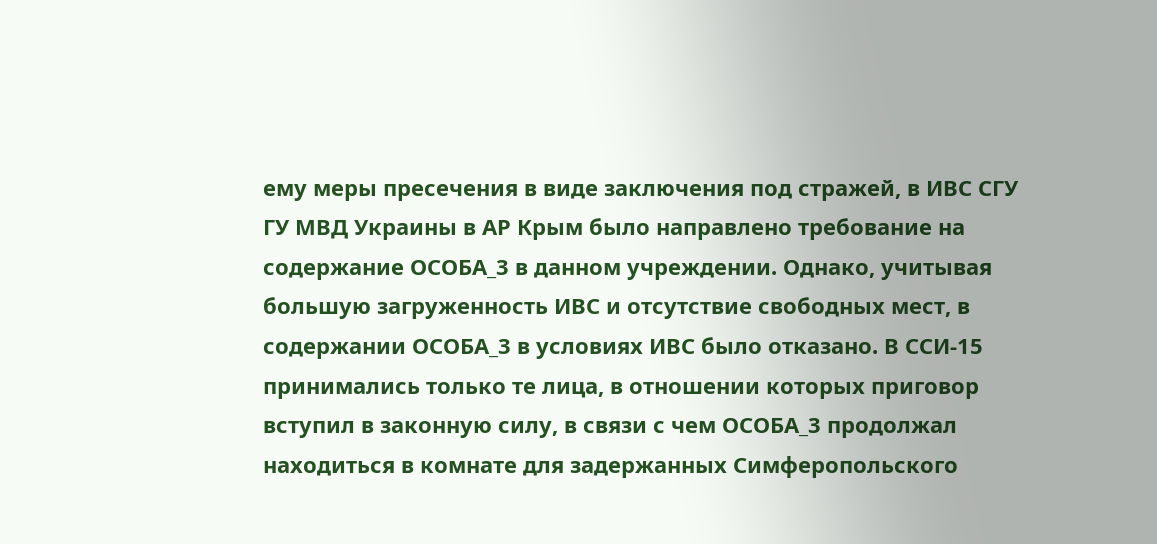ему меры пресечения в виде заключения под стражей, в ИВС СГУ ГУ МВД Украины в АР Крым было направлено требование на содержание ОСОБА_3 в данном учреждении. Однако, учитывая большую загруженность ИВС и отсутствие свободных мест, в содержании ОСОБА_3 в условиях ИВС было отказано. В ССИ-15 принимались только те лица, в отношении которых приговор вступил в законную силу, в связи с чем ОСОБА_3 продолжал находиться в комнате для задержанных Симферопольского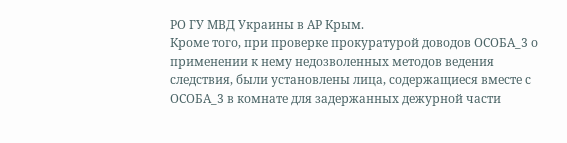РО ГУ МВД Украины в АР Крым.
Кроме того, при проверке прокуратурой доводов ОСОБА_3 о применении к нему недозволенных методов ведения следствия, были установлены лица, содержащиеся вместе с ОСОБА_3 в комнате для задержанных дежурной части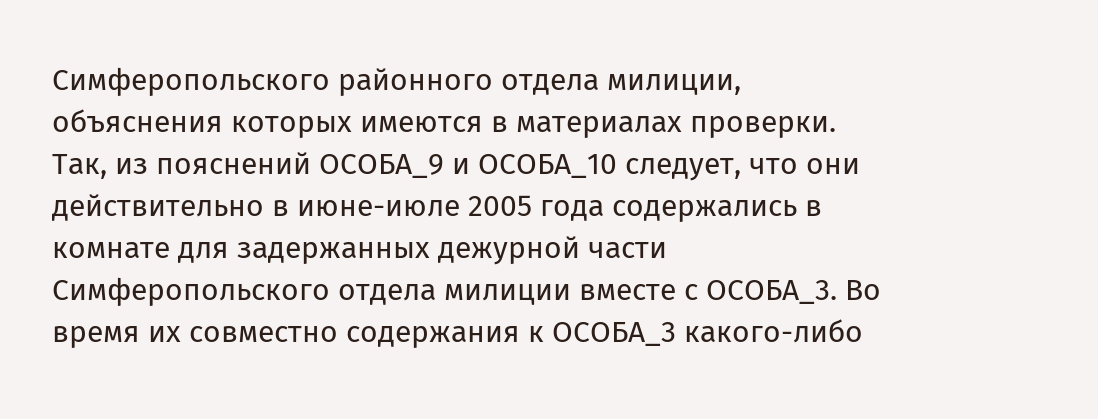Симферопольского районного отдела милиции, объяснения которых имеются в материалах проверки.
Так, из пояснений ОСОБА_9 и ОСОБА_10 следует, что они действительно в июне-июле 2005 года содержались в комнате для задержанных дежурной части Симферопольского отдела милиции вместе с ОСОБА_3. Во время их совместно содержания к ОСОБА_3 какого-либо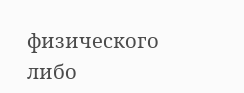физического либо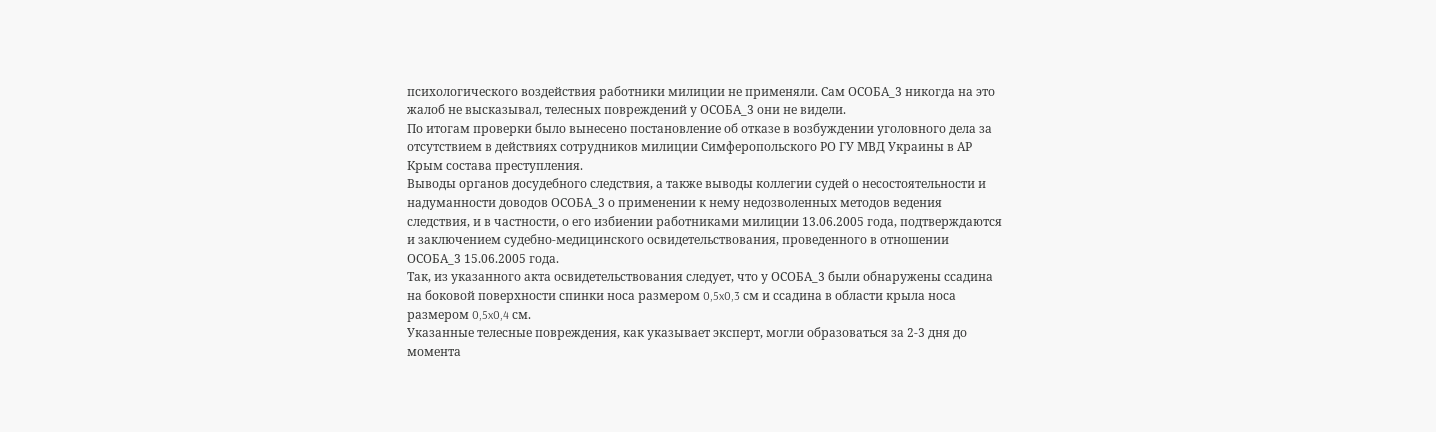психологического воздействия работники милиции не применяли. Сам ОСОБА_3 никогда на это жалоб не высказывал, телесных повреждений у ОСОБА_3 они не видели.
По итогам проверки было вынесено постановление об отказе в возбуждении уголовного дела за отсутствием в действиях сотрудников милиции Симферопольского РО ГУ МВД Украины в АР Крым состава преступления.
Выводы органов досудебного следствия, а также выводы коллегии судей о несостоятельности и надуманности доводов ОСОБА_3 о применении к нему недозволенных методов ведения следствия, и в частности, о его избиении работниками милиции 13.06.2005 года, подтверждаются и заключением судебно-медицинского освидетельствования, проведенного в отношении ОСОБА_3 15.06.2005 года.
Так, из указанного акта освидетельствования следует, что у ОСОБА_3 были обнаружены ссадина на боковой поверхности спинки носа размером 0,5x0,3 см и ссадина в области крыла носа размером 0,5x0,4 см.
Указанные телесные повреждения, как указывает эксперт, могли образоваться за 2-3 дня до момента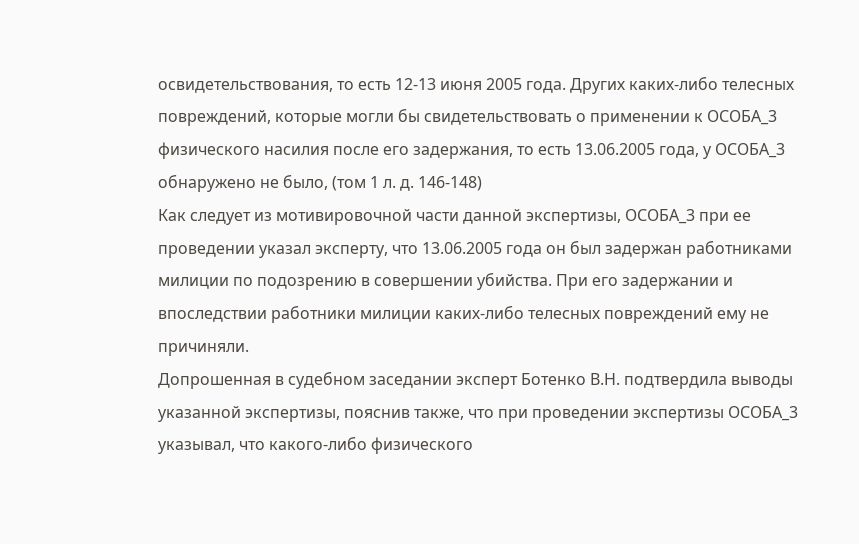освидетельствования, то есть 12-13 июня 2005 года. Других каких-либо телесных повреждений, которые могли бы свидетельствовать о применении к ОСОБА_3 физического насилия после его задержания, то есть 13.06.2005 года, у ОСОБА_3 обнаружено не было, (том 1 л. д. 146-148)
Как следует из мотивировочной части данной экспертизы, ОСОБА_3 при ее проведении указал эксперту, что 13.06.2005 года он был задержан работниками милиции по подозрению в совершении убийства. При его задержании и впоследствии работники милиции каких-либо телесных повреждений ему не причиняли.
Допрошенная в судебном заседании эксперт Ботенко В.Н. подтвердила выводы указанной экспертизы, пояснив также, что при проведении экспертизы ОСОБА_3 указывал, что какого-либо физического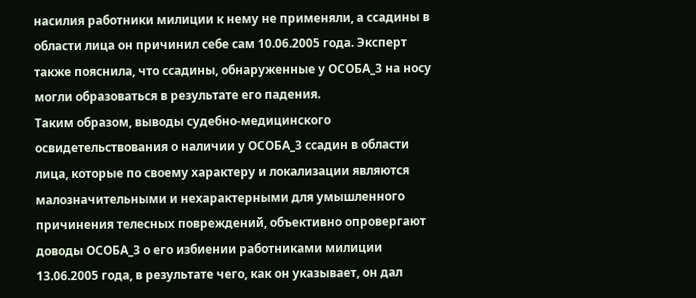насилия работники милиции к нему не применяли, а ссадины в области лица он причинил себе сам 10.06.2005 года. Эксперт также пояснила, что ссадины, обнаруженные у ОСОБА_3 на носу могли образоваться в результате его падения.
Таким образом, выводы судебно-медицинского освидетельствования о наличии у ОСОБА_3 ссадин в области лица, которые по своему характеру и локализации являются малозначительными и нехарактерными для умышленного причинения телесных повреждений, объективно опровергают доводы ОСОБА_3 о его избиении работниками милиции 13.06.2005 года, в результате чего, как он указывает, он дал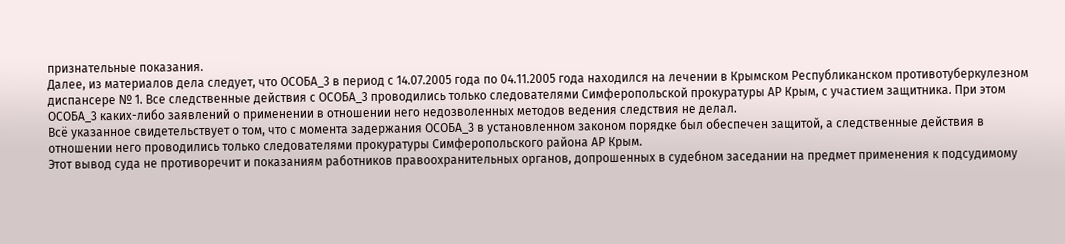признательные показания.
Далее, из материалов дела следует, что ОСОБА_3 в период с 14.07.2005 года по 04.11.2005 года находился на лечении в Крымском Республиканском противотуберкулезном диспансере № 1. Все следственные действия с ОСОБА_3 проводились только следователями Симферопольской прокуратуры АР Крым, с участием защитника. При этом ОСОБА_3 каких-либо заявлений о применении в отношении него недозволенных методов ведения следствия не делал.
Всё указанное свидетельствует о том, что с момента задержания ОСОБА_3 в установленном законом порядке был обеспечен защитой, а следственные действия в отношении него проводились только следователями прокуратуры Симферопольского района АР Крым.
Этот вывод суда не противоречит и показаниям работников правоохранительных органов, допрошенных в судебном заседании на предмет применения к подсудимому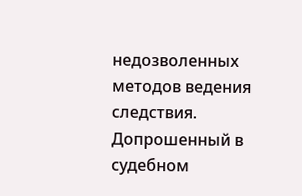недозволенных методов ведения следствия.
Допрошенный в судебном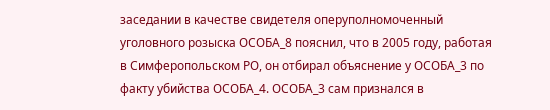заседании в качестве свидетеля оперуполномоченный уголовного розыска ОСОБА_8 пояснил, что в 2005 году, работая в Симферопольском РО, он отбирал объяснение у ОСОБА_3 по факту убийства ОСОБА_4. ОСОБА_3 сам признался в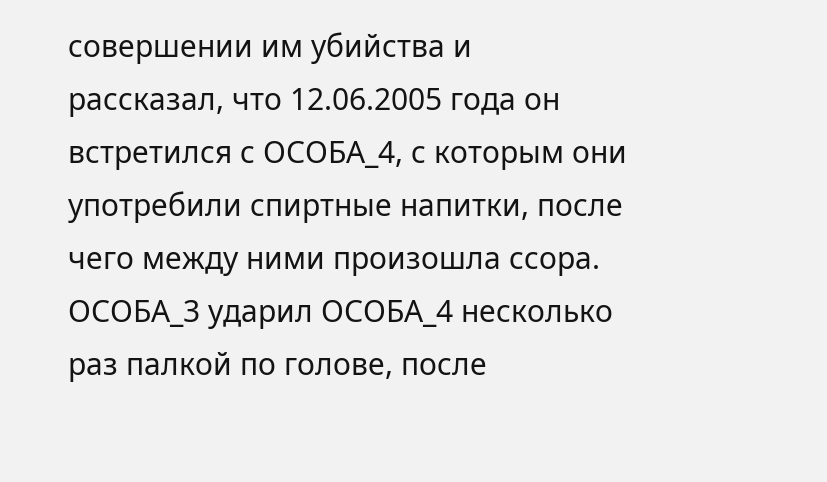совершении им убийства и рассказал, что 12.06.2005 года он встретился с ОСОБА_4, с которым они употребили спиртные напитки, после чего между ними произошла ссора. ОСОБА_3 ударил ОСОБА_4 несколько раз палкой по голове, после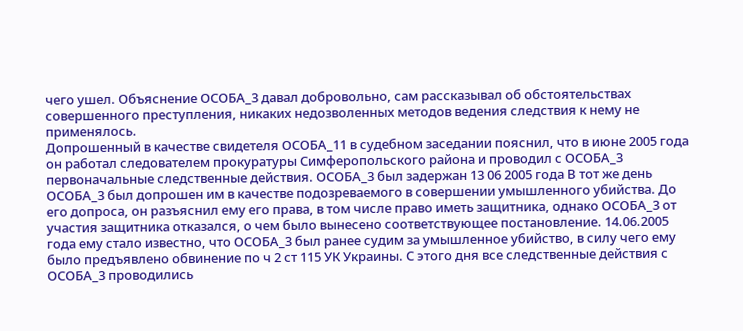чего ушел. Объяснение ОСОБА_3 давал добровольно, сам рассказывал об обстоятельствах совершенного преступления, никаких недозволенных методов ведения следствия к нему не применялось.
Допрошенный в качестве свидетеля ОСОБА_11 в судебном заседании пояснил, что в июне 2005 года он работал следователем прокуратуры Симферопольского района и проводил с ОСОБА_3 первоначальные следственные действия. ОСОБА_3 был задержан 13 06 2005 года В тот же день ОСОБА_3 был допрошен им в качестве подозреваемого в совершении умышленного убийства. До его допроса, он разъяснил ему его права, в том числе право иметь защитника, однако ОСОБА_3 от участия защитника отказался, о чем было вынесено соответствующее постановление. 14.06.2005 года ему стало известно, что ОСОБА_3 был ранее судим за умышленное убийство, в силу чего ему было предъявлено обвинение по ч 2 ст 115 УК Украины. С этого дня все следственные действия с ОСОБА_3 проводились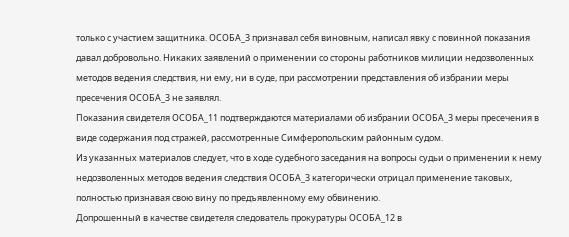только с участием защитника. ОСОБА_3 признавал себя виновным, написал явку с повинной показания давал добровольно. Никаких заявлений о применении со стороны работников милиции недозволенных методов ведения следствия, ни ему, ни в суде, при рассмотрении представления об избрании меры пресечения ОСОБА_3 не заявлял.
Показания свидетеля ОСОБА_11 подтверждаются материалами об избрании ОСОБА_3 меры пресечения в виде содержания под стражей, рассмотренные Симферопольским районным судом.
Из указанных материалов следует, что в ходе судебного заседания на вопросы судьи о применении к нему недозволенных методов ведения следствия ОСОБА_3 категорически отрицал применение таковых, полностью признавая свою вину по предъявленному ему обвинению.
Допрошенный в качестве свидетеля следователь прокуратуры ОСОБА_12 в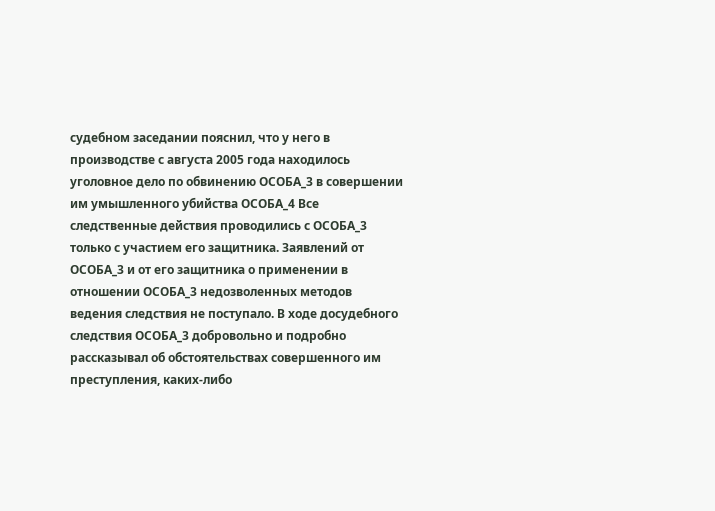судебном заседании пояснил, что у него в производстве с августа 2005 года находилось уголовное дело по обвинению ОСОБА_3 в совершении им умышленного убийства ОСОБА_4 Все следственные действия проводились с ОСОБА_3 только с участием его защитника. Заявлений от ОСОБА_3 и от его защитника о применении в отношении ОСОБА_3 недозволенных методов ведения следствия не поступало. В ходе досудебного следствия ОСОБА_3 добровольно и подробно рассказывал об обстоятельствах совершенного им преступления, каких-либо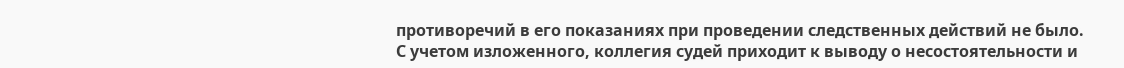противоречий в его показаниях при проведении следственных действий не было.
С учетом изложенного, коллегия судей приходит к выводу о несостоятельности и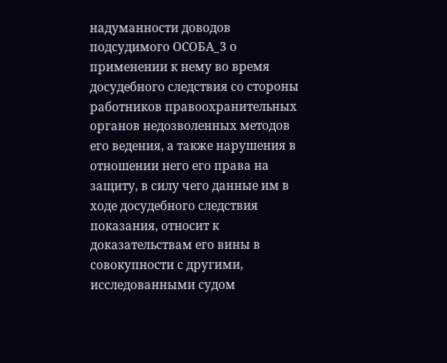надуманности доводов подсудимого ОСОБА_3 о применении к нему во время досудебного следствия со стороны работников правоохранительных органов недозволенных методов его ведения, а также нарушения в отношении него его права на защиту, в силу чего данные им в ходе досудебного следствия показания, относит к доказательствам его вины в совокупности с другими, исследованными судом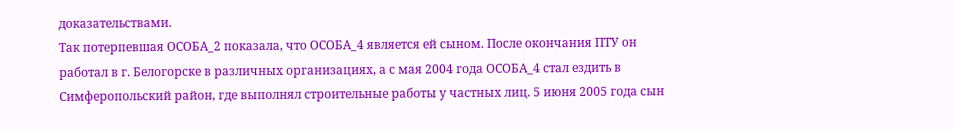доказательствами.
Так потерпевшая ОСОБА_2 показала, что ОСОБА_4 является ей сыном. После окончания ПТУ он работал в г. Белогорске в различных организациях, а с мая 2004 года ОСОБА_4 стал ездить в Симферопольский район, где выполнял строительные работы у частных лиц. 5 июня 2005 года сын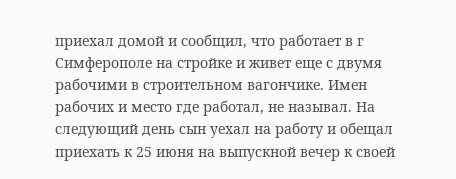приехал домой и сообщил, что работает в г Симферополе на стройке и живет еще с двумя рабочими в строительном вагончике. Имен рабочих и место где работал, не называл. На следующий день сын уехал на работу и обещал приехать к 25 июня на выпускной вечер к своей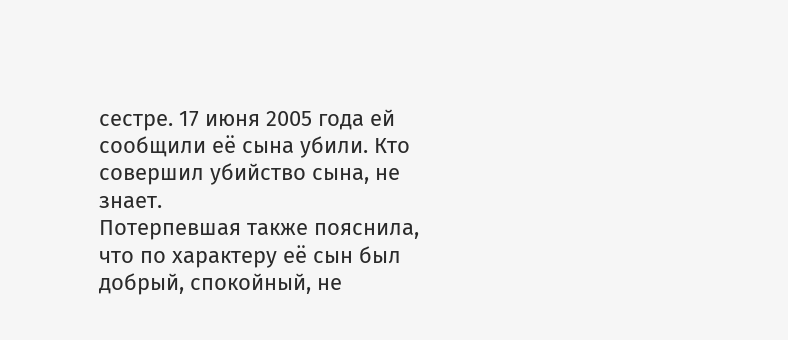сестре. 17 июня 2005 года ей сообщили её сына убили. Кто совершил убийство сына, не знает.
Потерпевшая также пояснила, что по характеру её сын был добрый, спокойный, не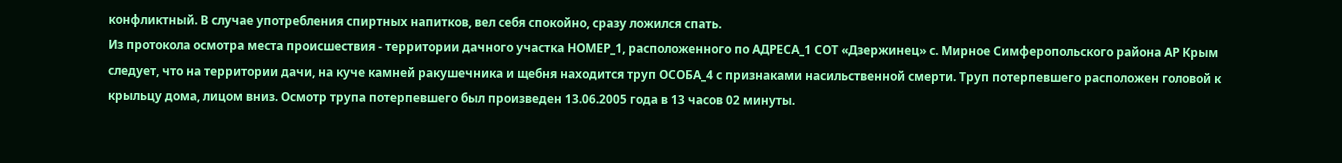конфликтный. В случае употребления спиртных напитков, вел себя спокойно, сразу ложился спать.
Из протокола осмотра места происшествия - территории дачного участка НОМЕР_1, расположенного по АДРЕСА_1 СОТ «Дзержинец» с. Мирное Симферопольского района АР Крым следует, что на территории дачи, на куче камней ракушечника и щебня находится труп ОСОБА_4 с признаками насильственной смерти. Труп потерпевшего расположен головой к крыльцу дома, лицом вниз. Осмотр трупа потерпевшего был произведен 13.06.2005 года в 13 часов 02 минуты.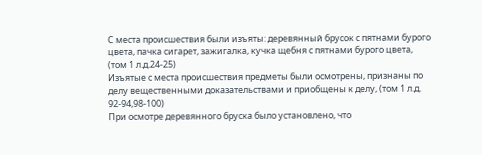С места происшествия были изъяты: деревянный брусок с пятнами бурого цвета, пачка сигарет, зажигалка, кучка щебня с пятнами бурого цвета, (том 1 л.д.24-25)
Изъятые с места происшествия предметы были осмотрены, признаны по делу вещественными доказательствами и приобщены к делу, (том 1 л.д. 92-94,98-100)
При осмотре деревянного бруска было установлено, что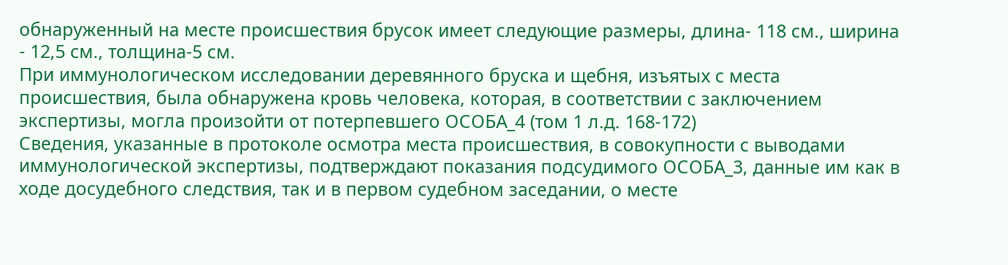обнаруженный на месте происшествия брусок имеет следующие размеры, длина- 118 см., ширина - 12,5 см., толщина-5 см.
При иммунологическом исследовании деревянного бруска и щебня, изъятых с места происшествия, была обнаружена кровь человека, которая, в соответствии с заключением экспертизы, могла произойти от потерпевшего ОСОБА_4 (том 1 л.д. 168-172)
Сведения, указанные в протоколе осмотра места происшествия, в совокупности с выводами иммунологической экспертизы, подтверждают показания подсудимого ОСОБА_3, данные им как в ходе досудебного следствия, так и в первом судебном заседании, о месте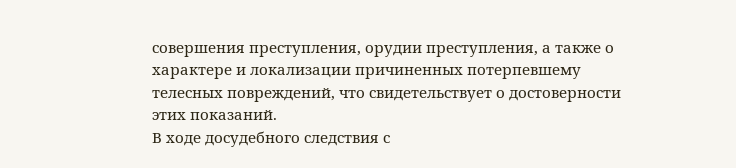совершения преступления, орудии преступления, а также о характере и локализации причиненных потерпевшему телесных повреждений, что свидетельствует о достоверности этих показаний.
В ходе досудебного следствия с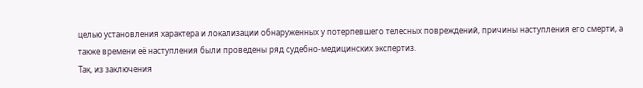целью установления характера и локализации обнаруженных у потерпевшего телесных повреждений, причины наступления его смерти, а также времени её наступления были проведены ряд судебно-медицинских экспертиз.
Так, из заключения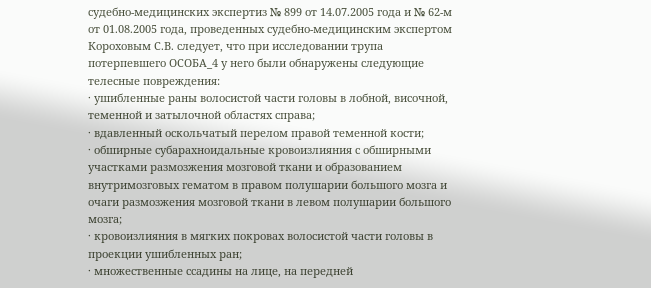судебно-медицинских экспертиз № 899 от 14.07.2005 года и № 62-м от 01.08.2005 года, проведенных судебно-медицинским экспертом Короховым С.В. следует, что при исследовании трупа потерпевшего ОСОБА_4 у него были обнаружены следующие телесные повреждения:
· ушибленные раны волосистой части головы в лобной, височной, теменной и затылочной областях справа;
· вдавленный оскольчатый перелом правой теменной кости;
· обширные субарахноидальные кровоизлияния с обширными участками размозжения мозговой ткани и образованием внутримозговых гематом в правом полушарии большого мозга и очаги размозжения мозговой ткани в левом полушарии большого мозга;
· кровоизлияния в мягких покровах волосистой части головы в проекции ушибленных ран;
· множественные ссадины на лице, на передней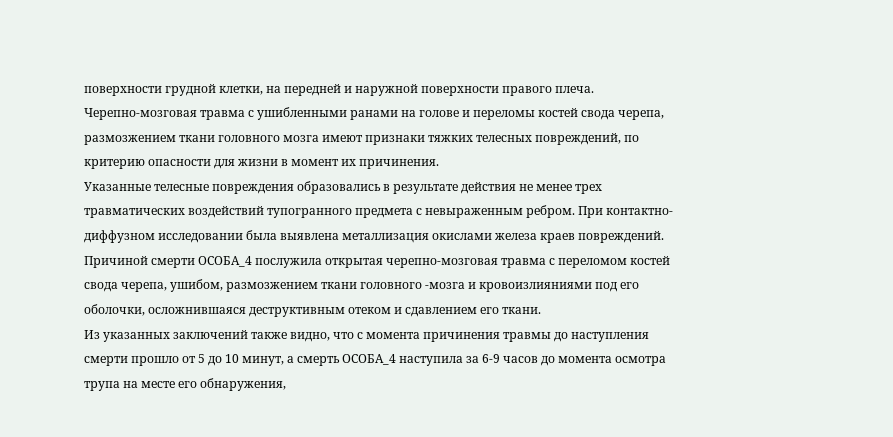поверхности грудной клетки, на передней и наружной поверхности правого плеча.
Черепно-мозговая травма с ушибленными ранами на голове и переломы костей свода черепа, размозжением ткани головного мозга имеют признаки тяжких телесных повреждений, по критерию опасности для жизни в момент их причинения.
Указанные телесные повреждения образовались в результате действия не менее трех травматических воздействий тупогранного предмета с невыраженным ребром. При контактно-диффузном исследовании была выявлена металлизация окислами железа краев повреждений.
Причиной смерти ОСОБА_4 послужила открытая черепно-мозговая травма с переломом костей свода черепа, ушибом, размозжением ткани головного -мозга и кровоизлияниями под его оболочки, осложнившаяся деструктивным отеком и сдавлением его ткани.
Из указанных заключений также видно, что с момента причинения травмы до наступления смерти прошло от 5 до 10 минут, а смерть ОСОБА_4 наступила за 6-9 часов до момента осмотра трупа на месте его обнаружения,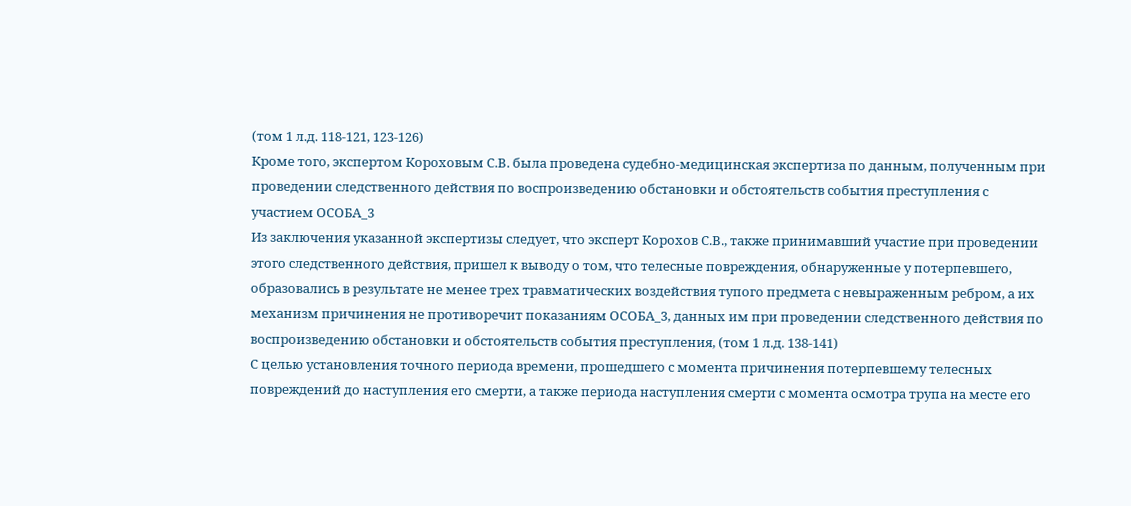(том 1 л.д. 118-121, 123-126)
Кроме того, экспертом Короховым С.В. была проведена судебно-медицинская экспертиза по данным, полученным при проведении следственного действия по воспроизведению обстановки и обстоятельств события преступления с участием ОСОБА_3
Из заключения указанной экспертизы следует, что эксперт Корохов С.В., также принимавший участие при проведении этого следственного действия, пришел к выводу о том, что телесные повреждения, обнаруженные у потерпевшего, образовались в результате не менее трех травматических воздействия тупого предмета с невыраженным ребром, а их механизм причинения не противоречит показаниям ОСОБА_3, данных им при проведении следственного действия по воспроизведению обстановки и обстоятельств события преступления, (том 1 л.д. 138-141)
С целью установления точного периода времени, прошедшего с момента причинения потерпевшему телесных повреждений до наступления его смерти, а также периода наступления смерти с момента осмотра трупа на месте его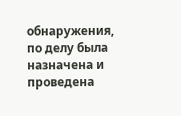обнаружения, по делу была назначена и проведена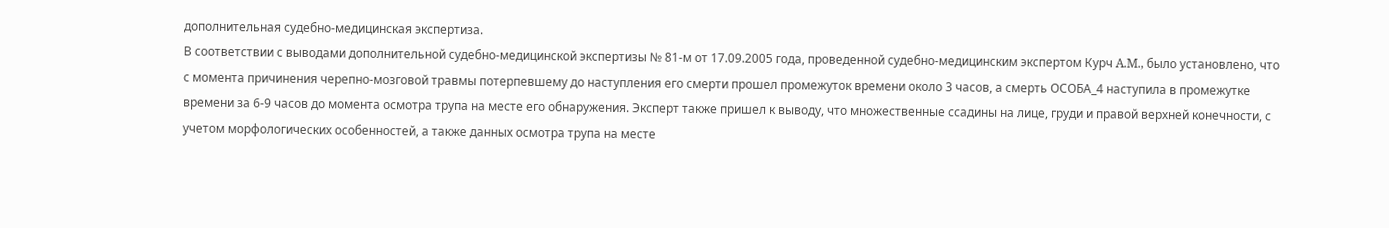дополнительная судебно-медицинская экспертиза.
В соответствии с выводами дополнительной судебно-медицинской экспертизы № 81-м от 17.09.2005 года, проведенной судебно-медицинским экспертом Курч A.M., было установлено, что с момента причинения черепно-мозговой травмы потерпевшему до наступления его смерти прошел промежуток времени около 3 часов, а смерть ОСОБА_4 наступила в промежутке времени за 6-9 часов до момента осмотра трупа на месте его обнаружения. Эксперт также пришел к выводу, что множественные ссадины на лице, груди и правой верхней конечности, с учетом морфологических особенностей, а также данных осмотра трупа на месте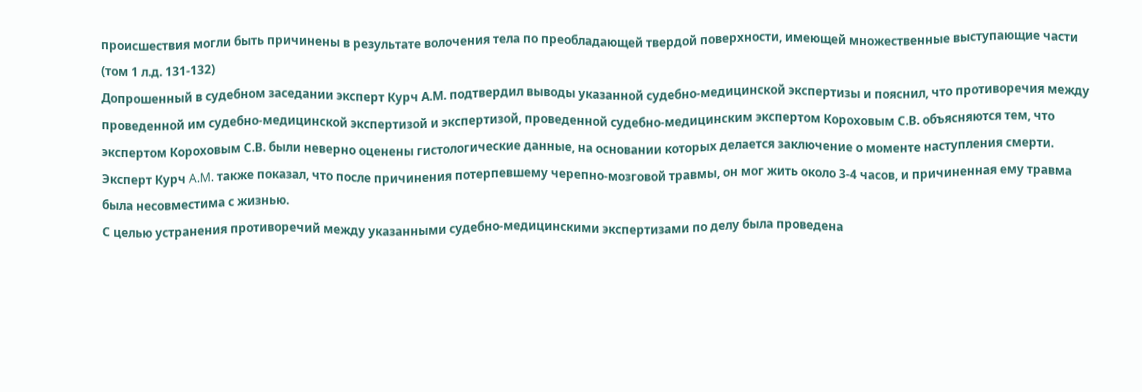происшествия могли быть причинены в результате волочения тела по преобладающей твердой поверхности, имеющей множественные выступающие части (том 1 л.д. 131-132)
Допрошенный в судебном заседании эксперт Курч А.М. подтвердил выводы указанной судебно-медицинской экспертизы и пояснил, что противоречия между проведенной им судебно-медицинской экспертизой и экспертизой, проведенной судебно-медицинским экспертом Короховым С.В. объясняются тем, что экспертом Короховым С.В. были неверно оценены гистологические данные, на основании которых делается заключение о моменте наступления смерти.
Эксперт Курч A.M. также показал, что после причинения потерпевшему черепно-мозговой травмы, он мог жить около 3-4 часов, и причиненная ему травма была несовместима с жизнью.
С целью устранения противоречий между указанными судебно-медицинскими экспертизами по делу была проведена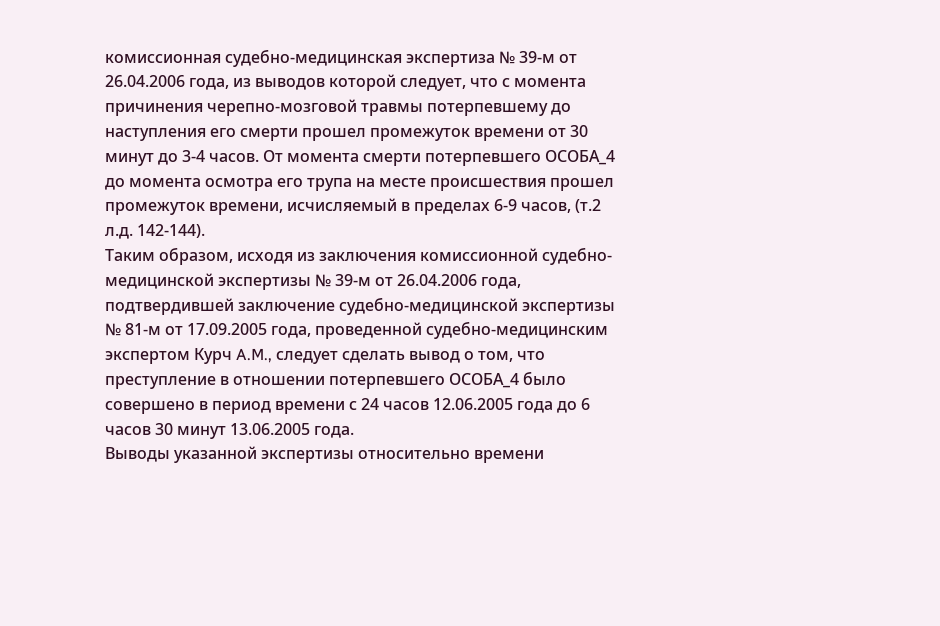комиссионная судебно-медицинская экспертиза № 39-м от 26.04.2006 года, из выводов которой следует, что с момента причинения черепно-мозговой травмы потерпевшему до наступления его смерти прошел промежуток времени от 30 минут до 3-4 часов. От момента смерти потерпевшего ОСОБА_4 до момента осмотра его трупа на месте происшествия прошел промежуток времени, исчисляемый в пределах 6-9 часов, (т.2 л.д. 142-144).
Таким образом, исходя из заключения комиссионной судебно-медицинской экспертизы № 39-м от 26.04.2006 года, подтвердившей заключение судебно-медицинской экспертизы № 81-м от 17.09.2005 года, проведенной судебно-медицинским экспертом Курч A.M., следует сделать вывод о том, что преступление в отношении потерпевшего ОСОБА_4 было совершено в период времени с 24 часов 12.06.2005 года до 6 часов 30 минут 13.06.2005 года.
Выводы указанной экспертизы относительно времени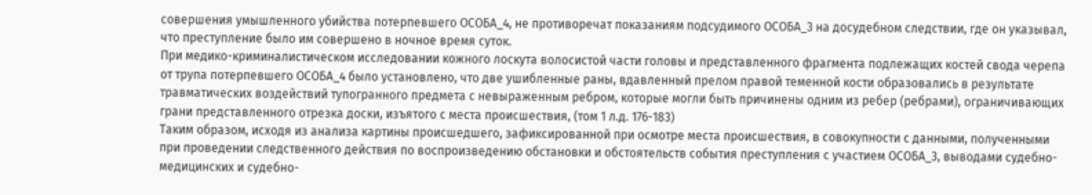совершения умышленного убийства потерпевшего ОСОБА_4, не противоречат показаниям подсудимого ОСОБА_3 на досудебном следствии, где он указывал, что преступление было им совершено в ночное время суток.
При медико-криминалистическом исследовании кожного лоскута волосистой части головы и представленного фрагмента подлежащих костей свода черепа от трупа потерпевшего ОСОБА_4 было установлено, что две ушибленные раны, вдавленный прелом правой теменной кости образовались в результате травматических воздействий тупогранного предмета с невыраженным ребром, которые могли быть причинены одним из ребер (ребрами), ограничивающих грани представленного отрезка доски, изъятого с места происшествия, (том 1 л.д. 176-183)
Таким образом, исходя из анализа картины происшедшего, зафиксированной при осмотре места происшествия, в совокупности с данными, полученными при проведении следственного действия по воспроизведению обстановки и обстоятельств события преступления с участием ОСОБА_3, выводами судебно-медицинских и судебно-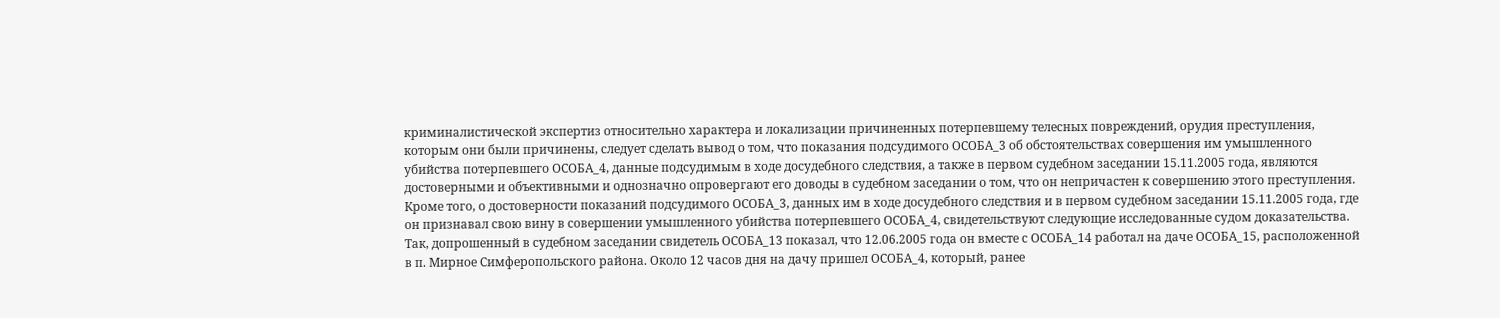криминалистической экспертиз относительно характера и локализации причиненных потерпевшему телесных повреждений, орудия преступления, которым они были причинены, следует сделать вывод о том, что показания подсудимого ОСОБА_3 об обстоятельствах совершения им умышленного убийства потерпевшего ОСОБА_4, данные подсудимым в ходе досудебного следствия, а также в первом судебном заседании 15.11.2005 года, являются достоверными и объективными и однозначно опровергают его доводы в судебном заседании о том, что он непричастен к совершению этого преступления.
Кроме того, о достоверности показаний подсудимого ОСОБА_3, данных им в ходе досудебного следствия и в первом судебном заседании 15.11.2005 года, где он признавал свою вину в совершении умышленного убийства потерпевшего ОСОБА_4, свидетельствуют следующие исследованные судом доказательства.
Так, допрошенный в судебном заседании свидетель ОСОБА_13 показал, что 12.06.2005 года он вместе с ОСОБА_14 работал на даче ОСОБА_15, расположенной в п. Мирное Симферопольского района. Около 12 часов дня на дачу пришел ОСОБА_4, который, ранее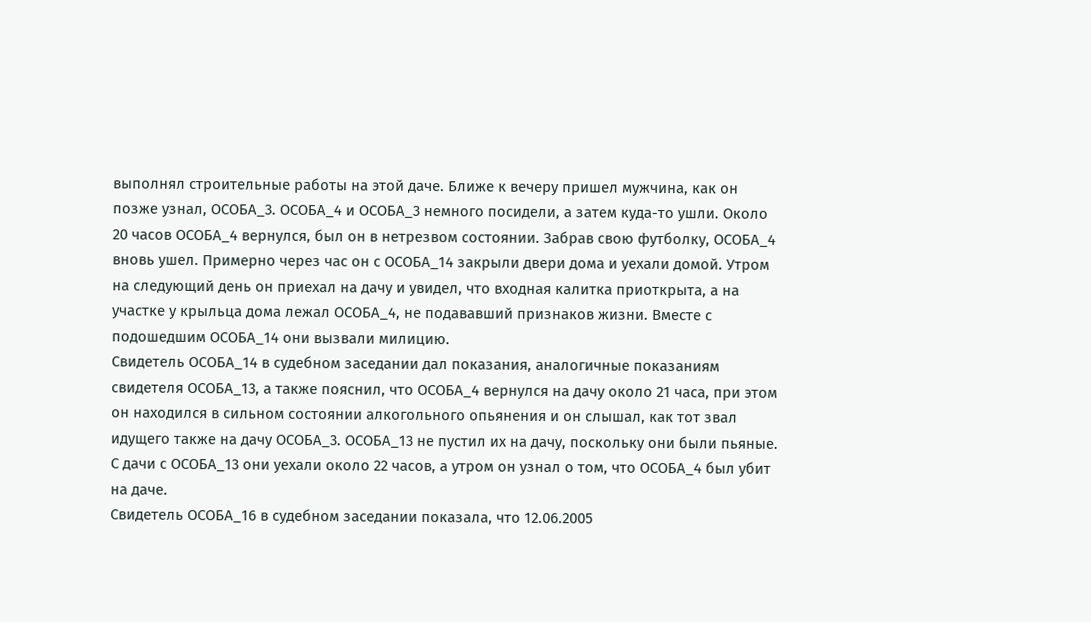выполнял строительные работы на этой даче. Ближе к вечеру пришел мужчина, как он позже узнал, ОСОБА_3. ОСОБА_4 и ОСОБА_3 немного посидели, а затем куда-то ушли. Около 20 часов ОСОБА_4 вернулся, был он в нетрезвом состоянии. Забрав свою футболку, ОСОБА_4 вновь ушел. Примерно через час он с ОСОБА_14 закрыли двери дома и уехали домой. Утром на следующий день он приехал на дачу и увидел, что входная калитка приоткрыта, а на участке у крыльца дома лежал ОСОБА_4, не подававший признаков жизни. Вместе с подошедшим ОСОБА_14 они вызвали милицию.
Свидетель ОСОБА_14 в судебном заседании дал показания, аналогичные показаниям свидетеля ОСОБА_13, а также пояснил, что ОСОБА_4 вернулся на дачу около 21 часа, при этом он находился в сильном состоянии алкогольного опьянения и он слышал, как тот звал идущего также на дачу ОСОБА_3. ОСОБА_13 не пустил их на дачу, поскольку они были пьяные. С дачи с ОСОБА_13 они уехали около 22 часов, а утром он узнал о том, что ОСОБА_4 был убит на даче.
Свидетель ОСОБА_16 в судебном заседании показала, что 12.06.2005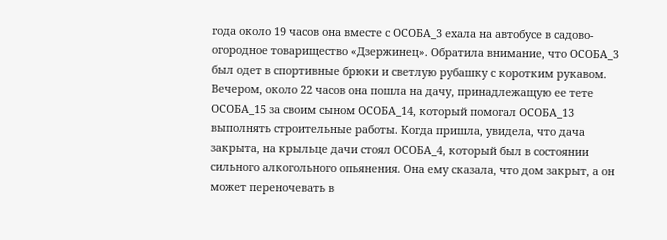года около 19 часов она вместе с ОСОБА_3 ехала на автобусе в садово-огородное товарищество «Дзержинец». Обратила внимание, что ОСОБА_3 был одет в спортивные брюки и светлую рубашку с коротким рукавом. Вечером, около 22 часов она пошла на дачу, принадлежащую ее тете ОСОБА_15 за своим сыном ОСОБА_14, который помогал ОСОБА_13 выполнять строительные работы. Когда пришла, увидела, что дача закрыта, на крыльце дачи стоял ОСОБА_4, который был в состоянии сильного алкогольного опьянения. Она ему сказала, что дом закрыт, а он может переночевать в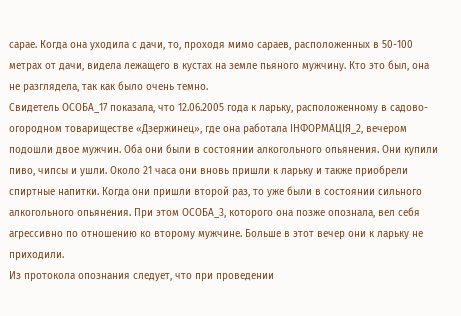сарае. Когда она уходила с дачи, то, проходя мимо сараев, расположенных в 50-100 метрах от дачи, видела лежащего в кустах на земле пьяного мужчину. Кто это был, она не разглядела, так как было очень темно.
Свидетель ОСОБА_17 показала, что 12.06.2005 года к ларьку, расположенному в садово-огородном товариществе «Дзержинец», где она работала ІНФОРМАЦІЯ_2, вечером подошли двое мужчин. Оба они были в состоянии алкогольного опьянения. Они купили пиво, чипсы и ушли. Около 21 часа они вновь пришли к ларьку и также приобрели спиртные напитки. Когда они пришли второй раз, то уже были в состоянии сильного алкогольного опьянения. При этом ОСОБА_3, которого она позже опознала, вел себя агрессивно по отношению ко второму мужчине. Больше в этот вечер они к ларьку не приходили.
Из протокола опознания следует, что при проведении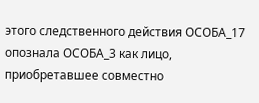этого следственного действия ОСОБА_17 опознала ОСОБА_3 как лицо, приобретавшее совместно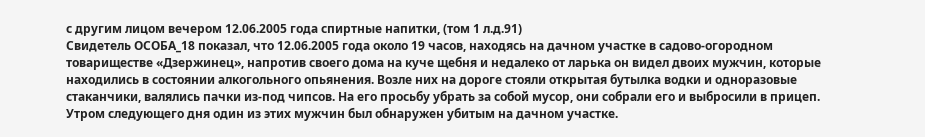с другим лицом вечером 12.06.2005 года спиртные напитки, (том 1 л.д.91)
Свидетель ОСОБА_18 показал, что 12.06.2005 года около 19 часов, находясь на дачном участке в садово-огородном товариществе «Дзержинец», напротив своего дома на куче щебня и недалеко от ларька он видел двоих мужчин, которые находились в состоянии алкогольного опьянения. Возле них на дороге стояли открытая бутылка водки и одноразовые стаканчики, валялись пачки из-под чипсов. На его просьбу убрать за собой мусор, они собрали его и выбросили в прицеп. Утром следующего дня один из этих мужчин был обнаружен убитым на дачном участке.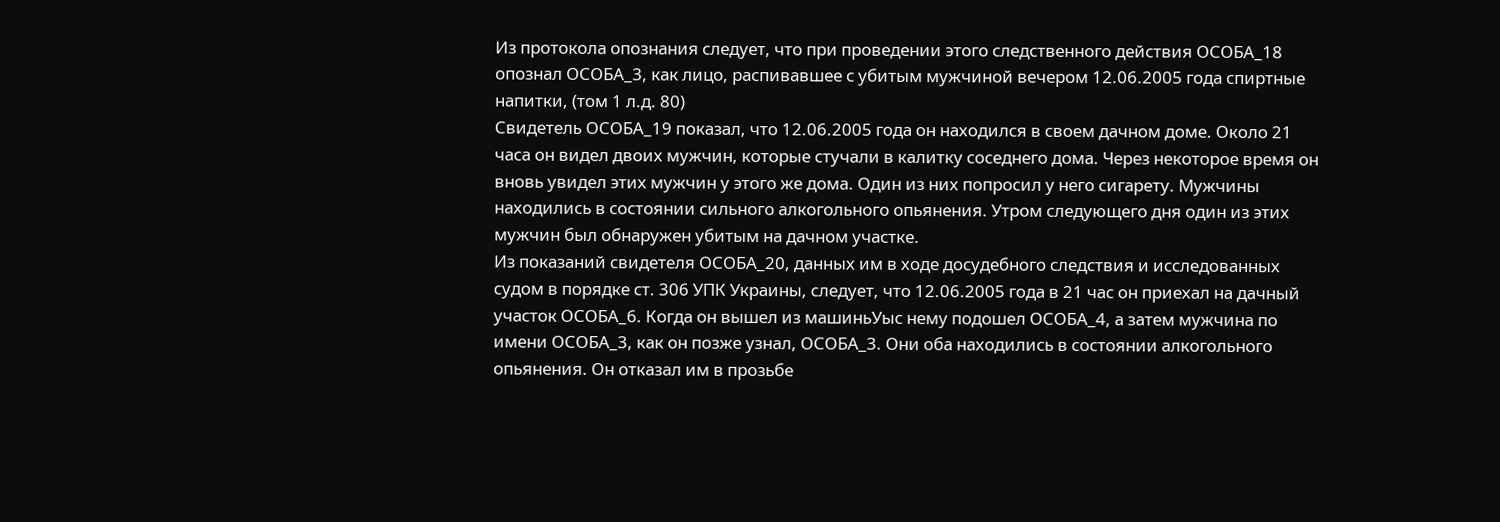Из протокола опознания следует, что при проведении этого следственного действия ОСОБА_18 опознал ОСОБА_3, как лицо, распивавшее с убитым мужчиной вечером 12.06.2005 года спиртные напитки, (том 1 л.д. 80)
Свидетель ОСОБА_19 показал, что 12.06.2005 года он находился в своем дачном доме. Около 21 часа он видел двоих мужчин, которые стучали в калитку соседнего дома. Через некоторое время он вновь увидел этих мужчин у этого же дома. Один из них попросил у него сигарету. Мужчины находились в состоянии сильного алкогольного опьянения. Утром следующего дня один из этих мужчин был обнаружен убитым на дачном участке.
Из показаний свидетеля ОСОБА_20, данных им в ходе досудебного следствия и исследованных судом в порядке ст. 306 УПК Украины, следует, что 12.06.2005 года в 21 час он приехал на дачный участок ОСОБА_6. Когда он вышел из машиньУыс нему подошел ОСОБА_4, а затем мужчина по имени ОСОБА_3, как он позже узнал, ОСОБА_3. Они оба находились в состоянии алкогольного опьянения. Он отказал им в прозьбе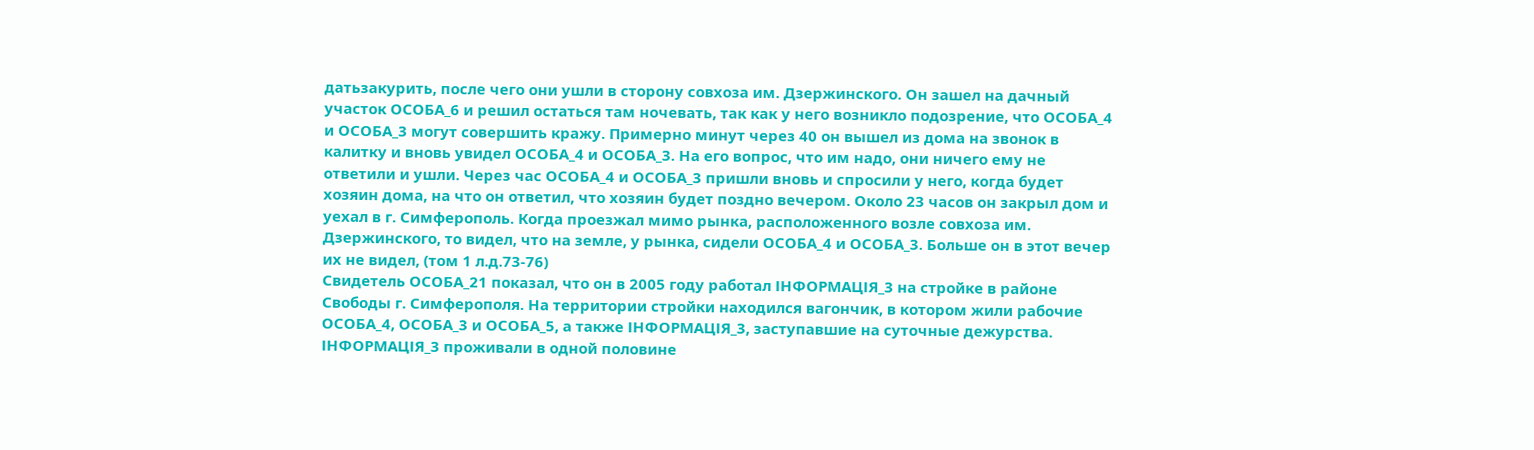датьзакурить, после чего они ушли в сторону совхоза им. Дзержинского. Он зашел на дачный участок ОСОБА_6 и решил остаться там ночевать, так как у него возникло подозрение, что ОСОБА_4 и ОСОБА_3 могут совершить кражу. Примерно минут через 40 он вышел из дома на звонок в калитку и вновь увидел ОСОБА_4 и ОСОБА_3. На его вопрос, что им надо, они ничего ему не ответили и ушли. Через час ОСОБА_4 и ОСОБА_3 пришли вновь и спросили у него, когда будет хозяин дома, на что он ответил, что хозяин будет поздно вечером. Около 23 часов он закрыл дом и уехал в г. Симферополь. Когда проезжал мимо рынка, расположенного возле совхоза им. Дзержинского, то видел, что на земле, у рынка, сидели ОСОБА_4 и ОСОБА_3. Больше он в этот вечер их не видел, (том 1 л.д.73-76)
Свидетель ОСОБА_21 показал, что он в 2005 году работал ІНФОРМАЦІЯ_3 на стройке в районе Свободы г. Симферополя. На территории стройки находился вагончик, в котором жили рабочие ОСОБА_4, ОСОБА_3 и ОСОБА_5, а также ІНФОРМАЦІЯ_3, заступавшие на суточные дежурства. ІНФОРМАЦІЯ_3 проживали в одной половине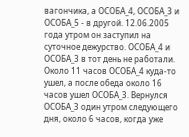вагончика, а ОСОБА_4, ОСОБА_3 и ОСОБА_5 - в другой. 12.06.2005 года утром он заступил на суточное дежурство. ОСОБА_4 и ОСОБА_3 в тот день не работали. Около 11 часов ОСОБА_4 куда-то ушел, а после обеда около 16 часов ушел ОСОБА_3. Вернулся ОСОБА_3 один утром следующего дня, около 6 часов, когда уже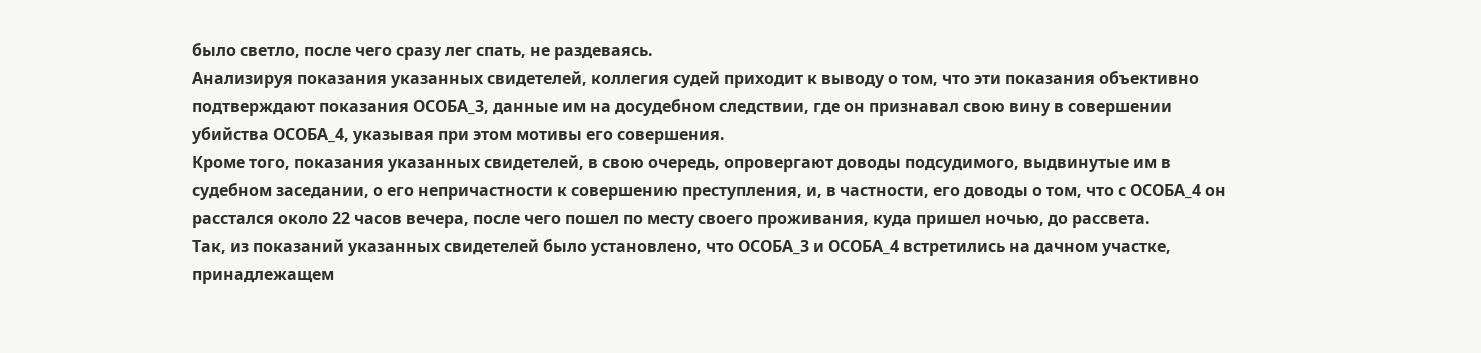было светло, после чего сразу лег спать, не раздеваясь.
Анализируя показания указанных свидетелей, коллегия судей приходит к выводу о том, что эти показания объективно подтверждают показания ОСОБА_3, данные им на досудебном следствии, где он признавал свою вину в совершении убийства ОСОБА_4, указывая при этом мотивы его совершения.
Кроме того, показания указанных свидетелей, в свою очередь, опровергают доводы подсудимого, выдвинутые им в судебном заседании, о его непричастности к совершению преступления, и, в частности, его доводы о том, что с ОСОБА_4 он расстался около 22 часов вечера, после чего пошел по месту своего проживания, куда пришел ночью, до рассвета.
Так, из показаний указанных свидетелей было установлено, что ОСОБА_3 и ОСОБА_4 встретились на дачном участке, принадлежащем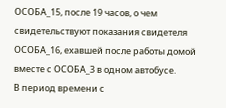ОСОБА_15, после 19 часов, о чем свидетельствуют показания свидетеля ОСОБА_16, ехавшей после работы домой вместе с ОСОБА_3 в одном автобусе.
В период времени с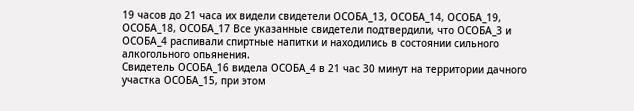19 часов до 21 часа их видели свидетели ОСОБА_13, ОСОБА_14, ОСОБА_19, ОСОБА_18, ОСОБА_17 Все указанные свидетели подтвердили, что ОСОБА_3 и ОСОБА_4 распивали спиртные напитки и находились в состоянии сильного алкогольного опьянения.
Свидетель ОСОБА_16 видела ОСОБА_4 в 21 час 30 минут на территории дачного участка ОСОБА_15, при этом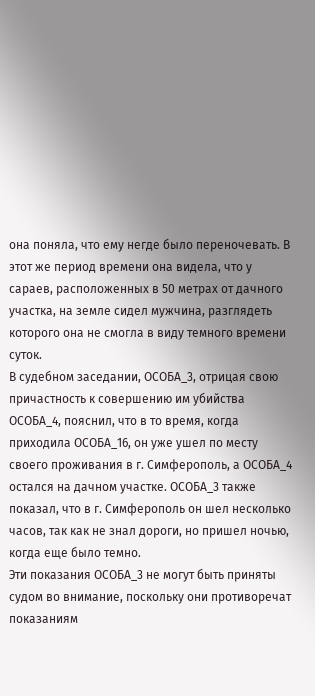она поняла, что ему негде было переночевать. В этот же период времени она видела, что у сараев, расположенных в 50 метрах от дачного участка, на земле сидел мужчина, разглядеть которого она не смогла в виду темного времени суток.
В судебном заседании, ОСОБА_3, отрицая свою причастность к совершению им убийства ОСОБА_4, пояснил, что в то время, когда приходила ОСОБА_16, он уже ушел по месту своего проживания в г. Симферополь, а ОСОБА_4 остался на дачном участке. ОСОБА_3 также показал, что в г. Симферополь он шел несколько часов, так как не знал дороги, но пришел ночью, когда еще было темно.
Эти показания ОСОБА_3 не могут быть приняты судом во внимание, поскольку они противоречат показаниям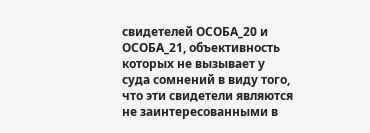свидетелей ОСОБА_20 и ОСОБА_21, объективность которых не вызывает у суда сомнений в виду того, что эти свидетели являются не заинтересованными в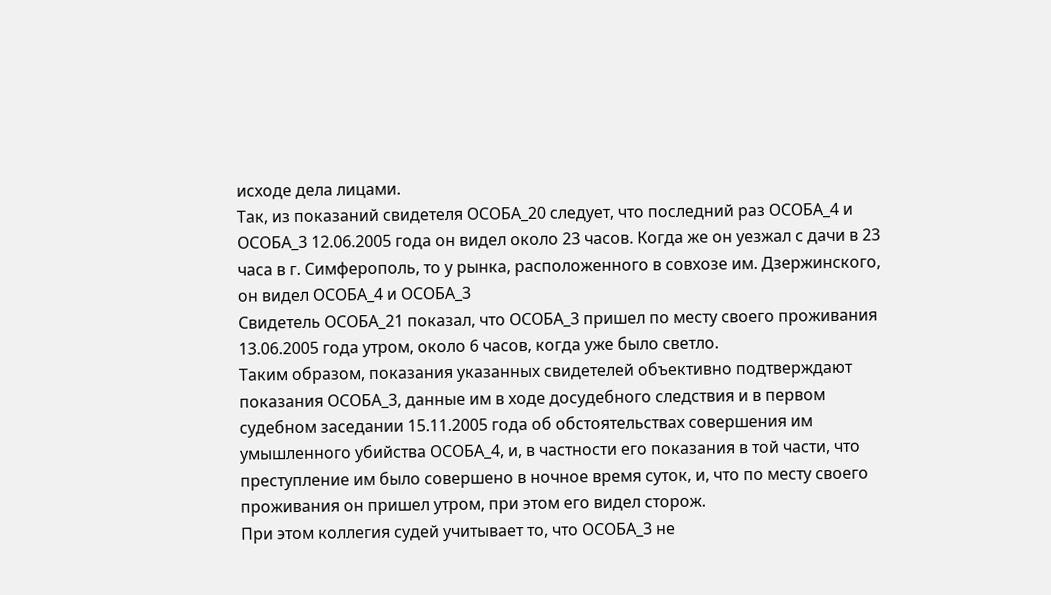исходе дела лицами.
Так, из показаний свидетеля ОСОБА_20 следует, что последний раз ОСОБА_4 и ОСОБА_3 12.06.2005 года он видел около 23 часов. Когда же он уезжал с дачи в 23 часа в г. Симферополь, то у рынка, расположенного в совхозе им. Дзержинского, он видел ОСОБА_4 и ОСОБА_3
Свидетель ОСОБА_21 показал, что ОСОБА_3 пришел по месту своего проживания 13.06.2005 года утром, около 6 часов, когда уже было светло.
Таким образом, показания указанных свидетелей объективно подтверждают показания ОСОБА_3, данные им в ходе досудебного следствия и в первом судебном заседании 15.11.2005 года об обстоятельствах совершения им умышленного убийства ОСОБА_4, и, в частности его показания в той части, что преступление им было совершено в ночное время суток, и, что по месту своего проживания он пришел утром, при этом его видел сторож.
При этом коллегия судей учитывает то, что ОСОБА_3 не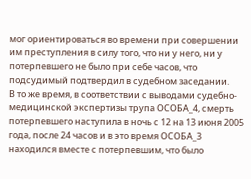мог ориентироваться во времени при совершении им преступления в силу того, что ни у него, ни у потерпевшего не было при себе часов, что подсудимый подтвердил в судебном заседании.
В то же время, в соответствии с выводами судебно-медицинской экспертизы трупа ОСОБА_4, смерть потерпевшего наступила в ночь с 12 на 13 июня 2005 года, после 24 часов и в это время ОСОБА_3 находился вместе с потерпевшим, что было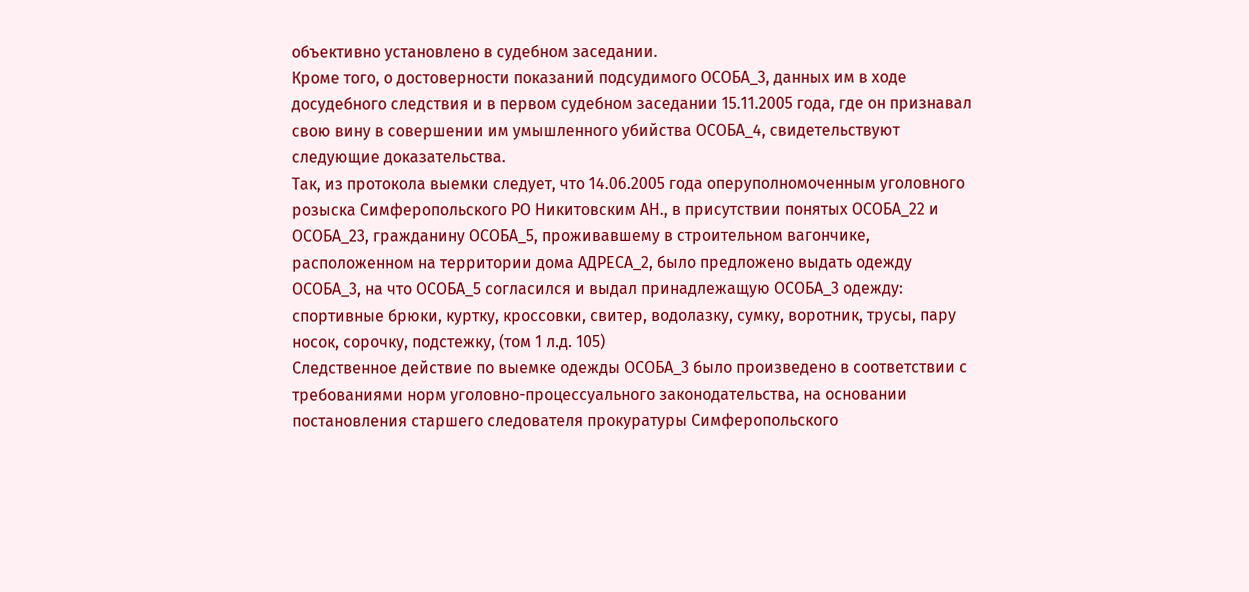объективно установлено в судебном заседании.
Кроме того, о достоверности показаний подсудимого ОСОБА_3, данных им в ходе досудебного следствия и в первом судебном заседании 15.11.2005 года, где он признавал свою вину в совершении им умышленного убийства ОСОБА_4, свидетельствуют следующие доказательства.
Так, из протокола выемки следует, что 14.06.2005 года оперуполномоченным уголовного розыска Симферопольского РО Никитовским АН., в присутствии понятых ОСОБА_22 и ОСОБА_23, гражданину ОСОБА_5, проживавшему в строительном вагончике, расположенном на территории дома АДРЕСА_2, было предложено выдать одежду ОСОБА_3, на что ОСОБА_5 согласился и выдал принадлежащую ОСОБА_3 одежду: спортивные брюки, куртку, кроссовки, свитер, водолазку, сумку, воротник, трусы, пару носок, сорочку, подстежку, (том 1 л.д. 105)
Следственное действие по выемке одежды ОСОБА_3 было произведено в соответствии с требованиями норм уголовно-процессуального законодательства, на основании постановления старшего следователя прокуратуры Симферопольского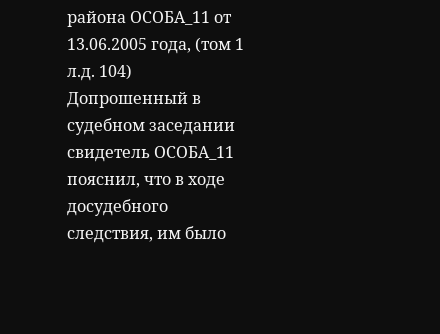района ОСОБА_11 от 13.06.2005 года, (том 1 л.д. 104)
Допрошенный в судебном заседании свидетель ОСОБА_11 пояснил, что в ходе досудебного следствия, им было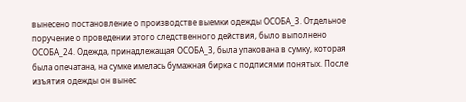вынесено постановление о производстве выемки одежды ОСОБА_3. Отдельное поручение о проведении этого следственного действия, было выполнено ОСОБА_24. Одежда, принадлежащая ОСОБА_3, была упакована в сумку, которая была опечатана, на сумке имелась бумажная бирка с подписями понятых. После изъятия одежды он вынес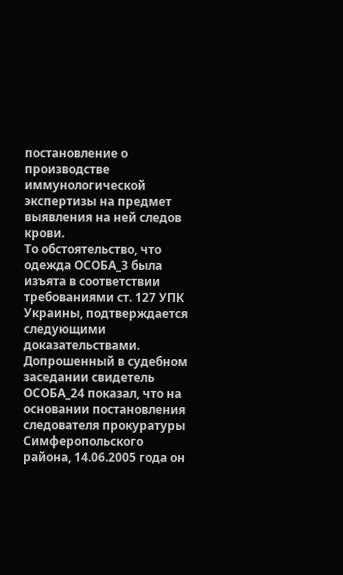постановление о производстве иммунологической экспертизы на предмет выявления на ней следов крови.
То обстоятельство, что одежда ОСОБА_3 была изъята в соответствии требованиями ст. 127 УПК Украины, подтверждается следующими доказательствами.
Допрошенный в судебном заседании свидетель ОСОБА_24 показал, что на основании постановления следователя прокуратуры Симферопольского района, 14.06.2005 года он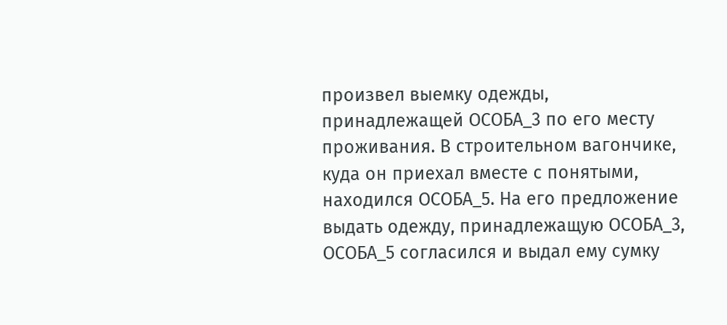произвел выемку одежды, принадлежащей ОСОБА_3 по его месту проживания. В строительном вагончике, куда он приехал вместе с понятыми, находился ОСОБА_5. На его предложение выдать одежду, принадлежащую ОСОБА_3, ОСОБА_5 согласился и выдал ему сумку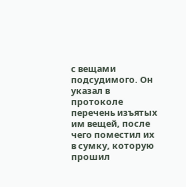с вещами подсудимого. Он указал в протоколе перечень изъятых им вещей, после чего поместил их в сумку, которую прошил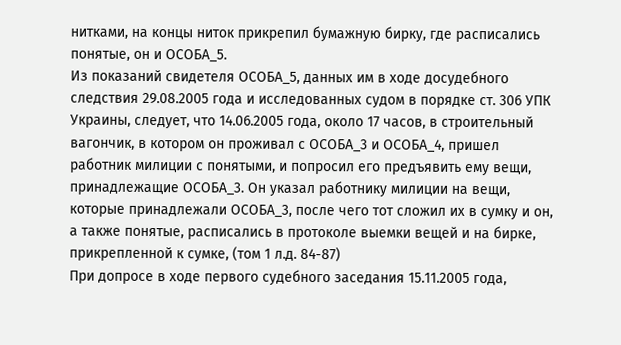нитками, на концы ниток прикрепил бумажную бирку, где расписались понятые, он и ОСОБА_5.
Из показаний свидетеля ОСОБА_5, данных им в ходе досудебного следствия 29.08.2005 года и исследованных судом в порядке ст. 306 УПК Украины, следует, что 14.06.2005 года, около 17 часов, в строительный вагончик, в котором он проживал с ОСОБА_3 и ОСОБА_4, пришел работник милиции с понятыми, и попросил его предъявить ему вещи, принадлежащие ОСОБА_3. Он указал работнику милиции на вещи, которые принадлежали ОСОБА_3, после чего тот сложил их в сумку и он, а также понятые, расписались в протоколе выемки вещей и на бирке, прикрепленной к сумке, (том 1 л.д. 84-87)
При допросе в ходе первого судебного заседания 15.11.2005 года,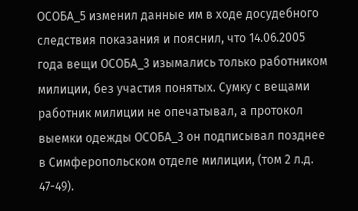ОСОБА_5 изменил данные им в ходе досудебного следствия показания и пояснил, что 14.06.2005 года вещи ОСОБА_3 изымались только работником милиции, без участия понятых. Сумку с вещами работник милиции не опечатывал, а протокол выемки одежды ОСОБА_3 он подписывал позднее в Симферопольском отделе милиции, (том 2 л.д. 47-49).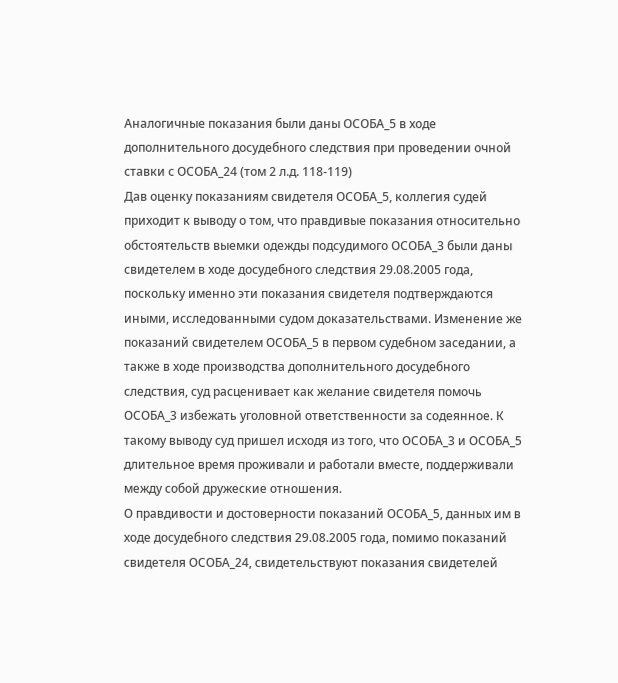Аналогичные показания были даны ОСОБА_5 в ходе дополнительного досудебного следствия при проведении очной ставки с ОСОБА_24 (том 2 л.д. 118-119)
Дав оценку показаниям свидетеля ОСОБА_5, коллегия судей приходит к выводу о том, что правдивые показания относительно обстоятельств выемки одежды подсудимого ОСОБА_3 были даны свидетелем в ходе досудебного следствия 29.08.2005 года, поскольку именно эти показания свидетеля подтверждаются иными, исследованными судом доказательствами. Изменение же показаний свидетелем ОСОБА_5 в первом судебном заседании, а также в ходе производства дополнительного досудебного следствия, суд расценивает как желание свидетеля помочь ОСОБА_3 избежать уголовной ответственности за содеянное. К такому выводу суд пришел исходя из того, что ОСОБА_3 и ОСОБА_5 длительное время проживали и работали вместе, поддерживали между собой дружеские отношения.
О правдивости и достоверности показаний ОСОБА_5, данных им в ходе досудебного следствия 29.08.2005 года, помимо показаний свидетеля ОСОБА_24, свидетельствуют показания свидетелей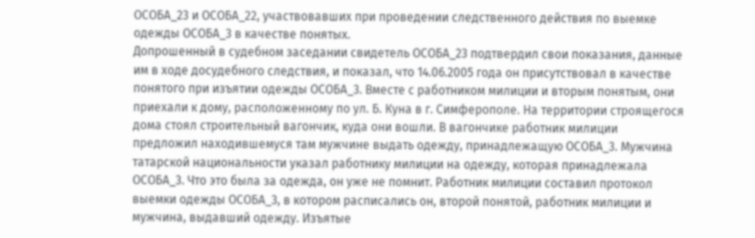ОСОБА_23 и ОСОБА_22, участвовавших при проведении следственного действия по выемке одежды ОСОБА_3 в качестве понятых.
Допрошенный в судебном заседании свидетель ОСОБА_23 подтвердил свои показания, данные им в ходе досудебного следствия, и показал, что 14.06.2005 года он присутствовал в качестве понятого при изъятии одежды ОСОБА_3. Вместе с работником милиции и вторым понятым, они приехали к дому, расположенному по ул. Б. Куна в г. Симферополе. На территории строящегося дома стоял строительный вагончик, куда они вошли. В вагончике работник милиции предложил находившемуся там мужчине выдать одежду, принадлежащую ОСОБА_3. Мужчина татарской национальности указал работнику милиции на одежду, которая принадлежала ОСОБА_3. Что это была за одежда, он уже не помнит. Работник милиции составил протокол выемки одежды ОСОБА_3, в котором расписались он, второй понятой, работник милиции и мужчина, выдавший одежду. Изъятые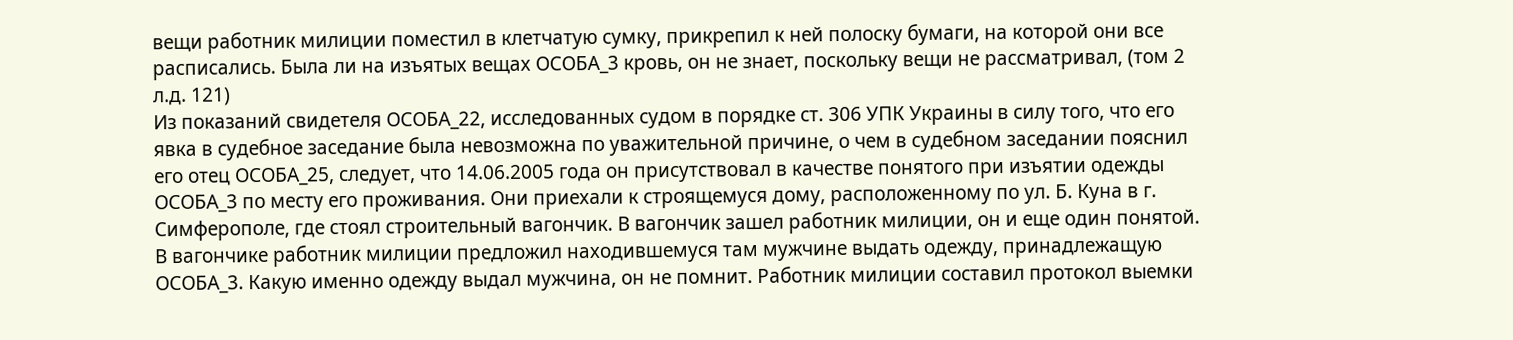вещи работник милиции поместил в клетчатую сумку, прикрепил к ней полоску бумаги, на которой они все расписались. Была ли на изъятых вещах ОСОБА_3 кровь, он не знает, поскольку вещи не рассматривал, (том 2 л.д. 121)
Из показаний свидетеля ОСОБА_22, исследованных судом в порядке ст. 306 УПК Украины в силу того, что его явка в судебное заседание была невозможна по уважительной причине, о чем в судебном заседании пояснил его отец ОСОБА_25, следует, что 14.06.2005 года он присутствовал в качестве понятого при изъятии одежды ОСОБА_3 по месту его проживания. Они приехали к строящемуся дому, расположенному по ул. Б. Куна в г. Симферополе, где стоял строительный вагончик. В вагончик зашел работник милиции, он и еще один понятой. В вагончике работник милиции предложил находившемуся там мужчине выдать одежду, принадлежащую ОСОБА_3. Какую именно одежду выдал мужчина, он не помнит. Работник милиции составил протокол выемки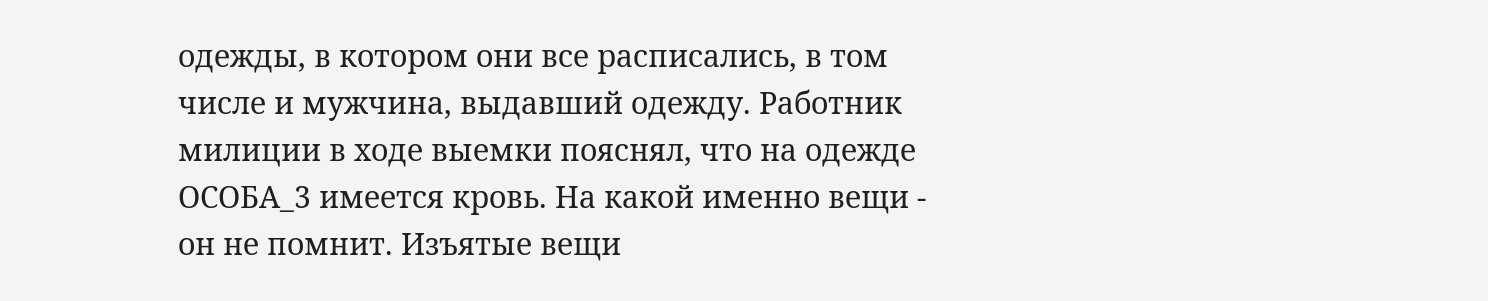одежды, в котором они все расписались, в том числе и мужчина, выдавший одежду. Работник милиции в ходе выемки пояснял, что на одежде ОСОБА_3 имеется кровь. На какой именно вещи - он не помнит. Изъятые вещи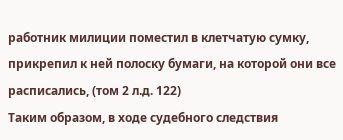работник милиции поместил в клетчатую сумку, прикрепил к ней полоску бумаги, на которой они все расписались, (том 2 л.д. 122)
Таким образом, в ходе судебного следствия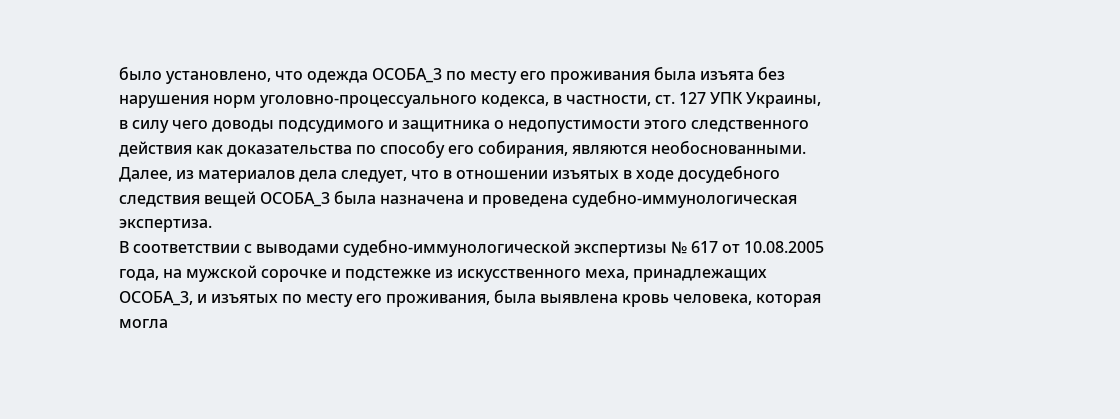было установлено, что одежда ОСОБА_3 по месту его проживания была изъята без нарушения норм уголовно-процессуального кодекса, в частности, ст. 127 УПК Украины, в силу чего доводы подсудимого и защитника о недопустимости этого следственного действия как доказательства по способу его собирания, являются необоснованными.
Далее, из материалов дела следует, что в отношении изъятых в ходе досудебного следствия вещей ОСОБА_3 была назначена и проведена судебно-иммунологическая экспертиза.
В соответствии с выводами судебно-иммунологической экспертизы № 617 от 10.08.2005 года, на мужской сорочке и подстежке из искусственного меха, принадлежащих ОСОБА_3, и изъятых по месту его проживания, была выявлена кровь человека, которая могла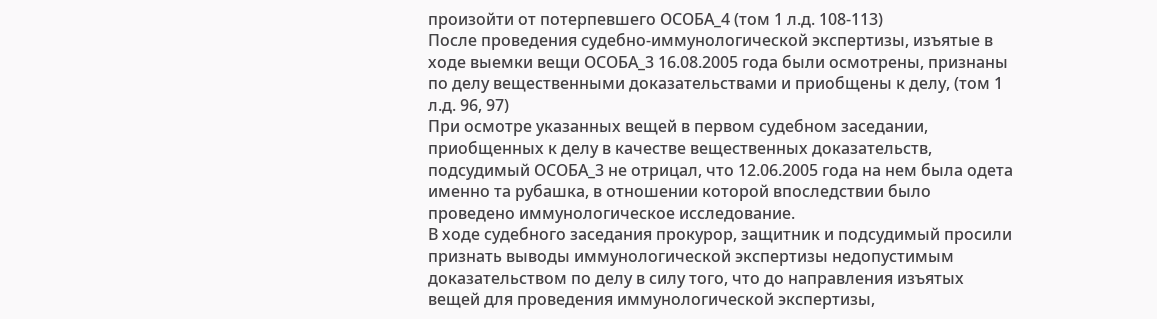произойти от потерпевшего ОСОБА_4 (том 1 л.д. 108-113)
После проведения судебно-иммунологической экспертизы, изъятые в ходе выемки вещи ОСОБА_3 16.08.2005 года были осмотрены, признаны по делу вещественными доказательствами и приобщены к делу, (том 1 л.д. 96, 97)
При осмотре указанных вещей в первом судебном заседании, приобщенных к делу в качестве вещественных доказательств, подсудимый ОСОБА_3 не отрицал, что 12.06.2005 года на нем была одета именно та рубашка, в отношении которой впоследствии было проведено иммунологическое исследование.
В ходе судебного заседания прокурор, защитник и подсудимый просили признать выводы иммунологической экспертизы недопустимым доказательством по делу в силу того, что до направления изъятых вещей для проведения иммунологической экспертизы,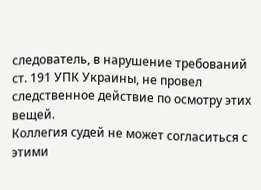следователь, в нарушение требований ст. 191 УПК Украины, не провел следственное действие по осмотру этих вещей.
Коллегия судей не может согласиться с этими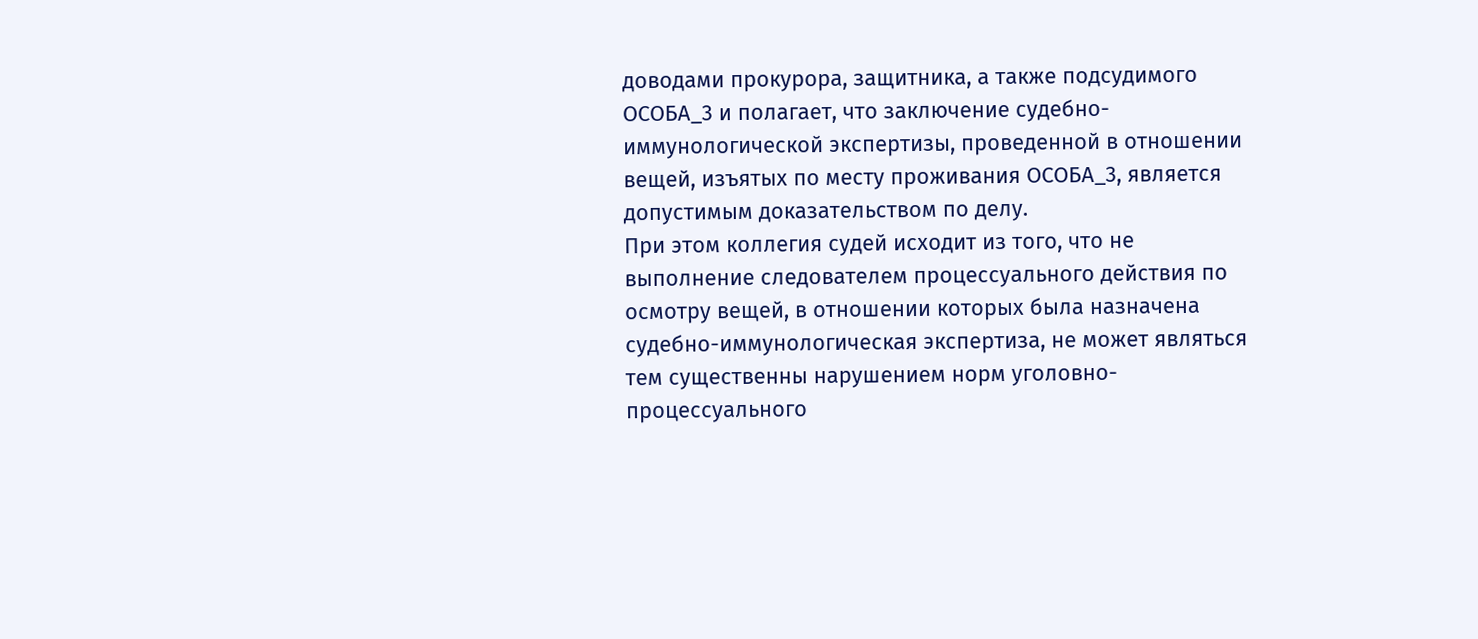доводами прокурора, защитника, а также подсудимого ОСОБА_3 и полагает, что заключение судебно-иммунологической экспертизы, проведенной в отношении вещей, изъятых по месту проживания ОСОБА_3, является допустимым доказательством по делу.
При этом коллегия судей исходит из того, что не выполнение следователем процессуального действия по осмотру вещей, в отношении которых была назначена судебно-иммунологическая экспертиза, не может являться тем существенны нарушением норм уголовно-процессуального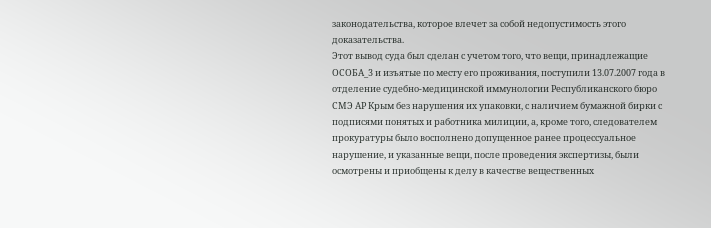законодательства, которое влечет за собой недопустимость этого доказательства.
Этот вывод суда был сделан с учетом того, что вещи, принадлежащие ОСОБА_3 и изъятые по месту его проживания, поступили 13.07.2007 года в отделение судебно-медицинской иммунологии Республиканского бюро СМЭ АР Крым без нарушения их упаковки, с наличием бумажной бирки с подписями понятых и работника милиции, а, кроме того, следователем прокуратуры было восполнено допущенное ранее процессуальное нарушение, и указанные вещи, после проведения экспертизы, были осмотрены и приобщены к делу в качестве вещественных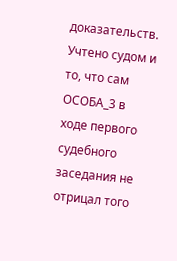доказательств. Учтено судом и то, что сам ОСОБА_3 в ходе первого судебного заседания не отрицал того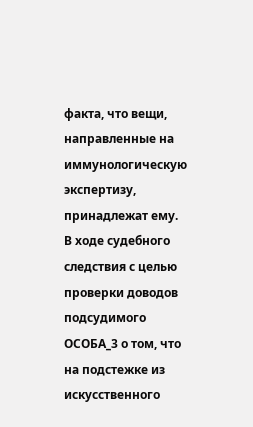факта, что вещи, направленные на иммунологическую экспертизу, принадлежат ему.
В ходе судебного следствия с целью проверки доводов подсудимого ОСОБА_3 о том, что на подстежке из искусственного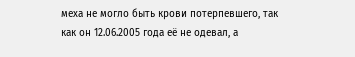меха не могло быть крови потерпевшего, так как он 12.06.2005 года её не одевал, а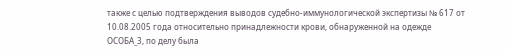также с целью подтверждения выводов судебно-иммунологической экспертизы № 617 от 10.08.2005 года относительно принадлежности крови, обнаруженной на одежде ОСОБА_3, по делу была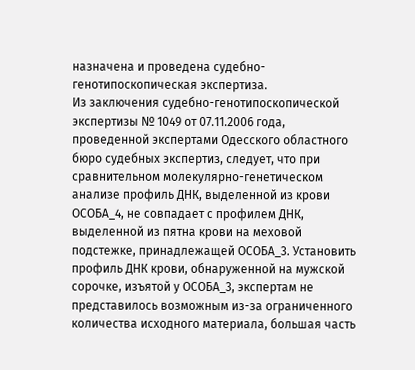назначена и проведена судебно-генотипоскопическая экспертиза.
Из заключения судебно-генотипоскопической экспертизы № 1049 от 07.11.2006 года, проведенной экспертами Одесского областного бюро судебных экспертиз, следует, что при сравнительном молекулярно-генетическом анализе профиль ДНК, выделенной из крови ОСОБА_4, не совпадает с профилем ДНК, выделенной из пятна крови на меховой подстежке, принадлежащей ОСОБА_3. Установить профиль ДНК крови, обнаруженной на мужской сорочке, изъятой у ОСОБА_3, экспертам не представилось возможным из-за ограниченного количества исходного материала, большая часть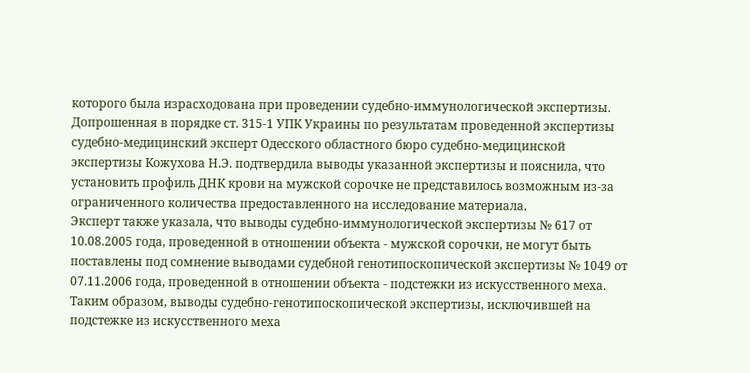которого была израсходована при проведении судебно-иммунологической экспертизы.
Допрошенная в порядке ст. 315-1 УПК Украины по результатам проведенной экспертизы судебно-медицинский эксперт Одесского областного бюро судебно-медицинской экспертизы Кожухова Н.Э. подтвердила выводы указанной экспертизы и пояснила, что установить профиль ДНК крови на мужской сорочке не представилось возможным из-за ограниченного количества предоставленного на исследование материала.
Эксперт также указала, что выводы судебно-иммунологической экспертизы № 617 от
10.08.2005 года, проведенной в отношении объекта - мужской сорочки, не могут быть
поставлены под сомнение выводами судебной генотипоскопической экспертизы № 1049 от
07.11.2006 года, проведенной в отношении объекта - подстежки из искусственного меха.
Таким образом, выводы судебно-генотипоскопической экспертизы, исключившей на подстежке из искусственного меха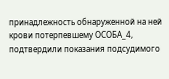принадлежность обнаруженной на ней крови потерпевшему ОСОБА_4, подтвердили показания подсудимого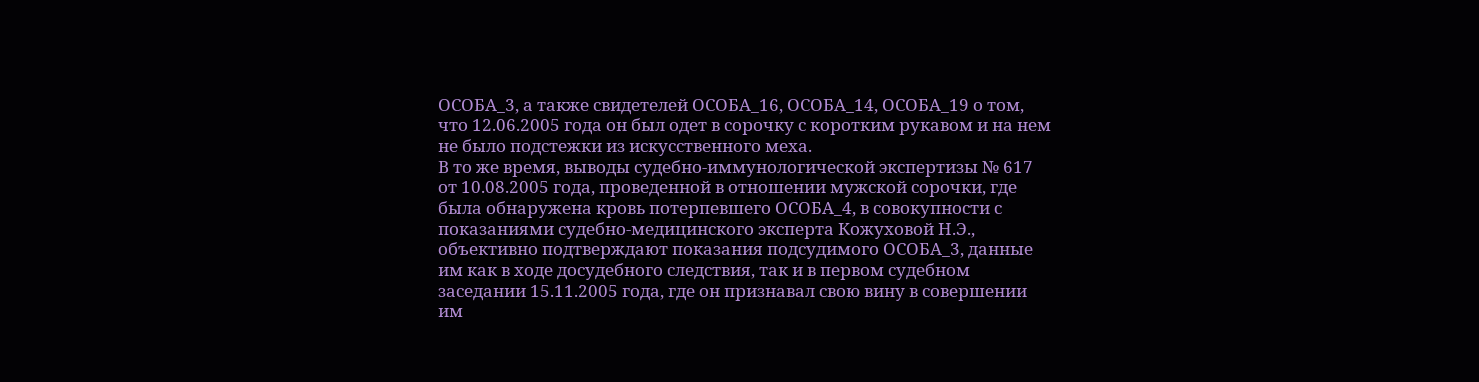ОСОБА_3, а также свидетелей ОСОБА_16, ОСОБА_14, ОСОБА_19 о том, что 12.06.2005 года он был одет в сорочку с коротким рукавом и на нем не было подстежки из искусственного меха.
В то же время, выводы судебно-иммунологической экспертизы № 617 от 10.08.2005 года, проведенной в отношении мужской сорочки, где была обнаружена кровь потерпевшего ОСОБА_4, в совокупности с показаниями судебно-медицинского эксперта Кожуховой Н.Э., объективно подтверждают показания подсудимого ОСОБА_3, данные им как в ходе досудебного следствия, так и в первом судебном заседании 15.11.2005 года, где он признавал свою вину в совершении им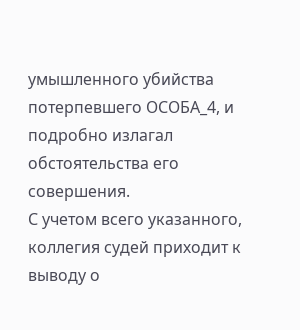умышленного убийства потерпевшего ОСОБА_4, и подробно излагал обстоятельства его совершения.
С учетом всего указанного, коллегия судей приходит к выводу о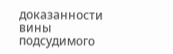доказанности вины подсудимого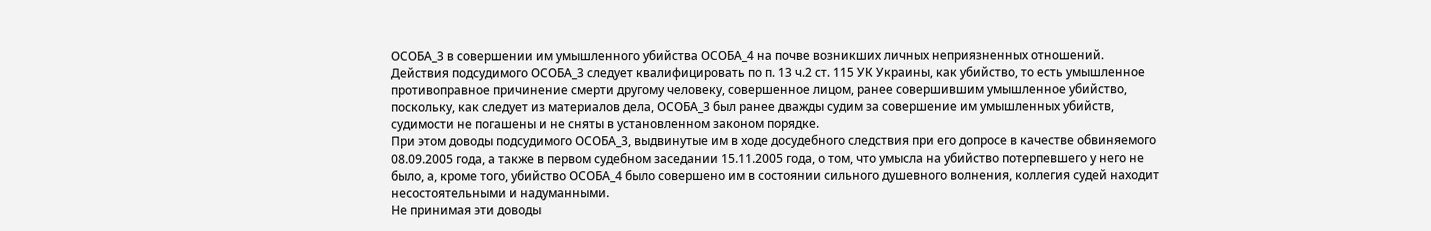ОСОБА_3 в совершении им умышленного убийства ОСОБА_4 на почве возникших личных неприязненных отношений.
Действия подсудимого ОСОБА_3 следует квалифицировать по п. 13 ч.2 ст. 115 УК Украины, как убийство, то есть умышленное противоправное причинение смерти другому человеку, совершенное лицом, ранее совершившим умышленное убийство, поскольку, как следует из материалов дела, ОСОБА_3 был ранее дважды судим за совершение им умышленных убийств, судимости не погашены и не сняты в установленном законом порядке.
При этом доводы подсудимого ОСОБА_3, выдвинутые им в ходе досудебного следствия при его допросе в качестве обвиняемого 08.09.2005 года, а также в первом судебном заседании 15.11.2005 года, о том, что умысла на убийство потерпевшего у него не было, а, кроме того, убийство ОСОБА_4 было совершено им в состоянии сильного душевного волнения, коллегия судей находит несостоятельными и надуманными.
Не принимая эти доводы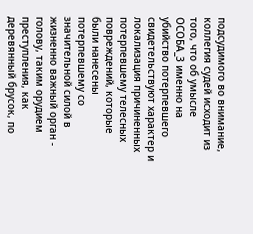подсудимого во внимание, коллегия судей исходит из того, что об умысле ОСОБА_3 именно на убийство потерпевшего свидетельствуют характер и локализация причиненных потерпевшему телесных повреждений, которые были нанесены потерпевшему со значительной силой в жизненно важный орган - голову, таким орудием преступления, как деревянный брусок, по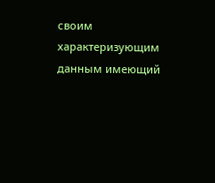своим характеризующим данным имеющий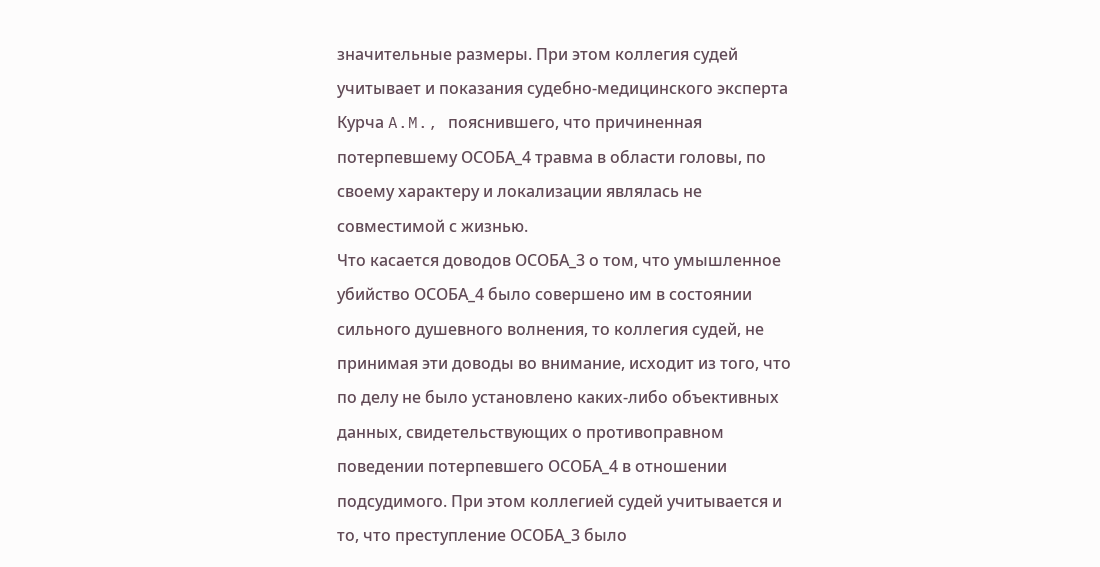значительные размеры. При этом коллегия судей учитывает и показания судебно-медицинского эксперта Курча A.M., пояснившего, что причиненная потерпевшему ОСОБА_4 травма в области головы, по своему характеру и локализации являлась не совместимой с жизнью.
Что касается доводов ОСОБА_3 о том, что умышленное убийство ОСОБА_4 было совершено им в состоянии сильного душевного волнения, то коллегия судей, не принимая эти доводы во внимание, исходит из того, что по делу не было установлено каких-либо объективных данных, свидетельствующих о противоправном поведении потерпевшего ОСОБА_4 в отношении подсудимого. При этом коллегией судей учитывается и то, что преступление ОСОБА_3 было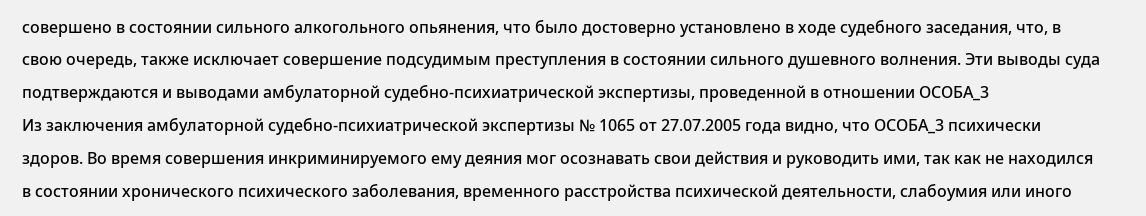совершено в состоянии сильного алкогольного опьянения, что было достоверно установлено в ходе судебного заседания, что, в свою очередь, также исключает совершение подсудимым преступления в состоянии сильного душевного волнения. Эти выводы суда подтверждаются и выводами амбулаторной судебно-психиатрической экспертизы, проведенной в отношении ОСОБА_3
Из заключения амбулаторной судебно-психиатрической экспертизы № 1065 от 27.07.2005 года видно, что ОСОБА_3 психически здоров. Во время совершения инкриминируемого ему деяния мог осознавать свои действия и руководить ими, так как не находился в состоянии хронического психического заболевания, временного расстройства психической деятельности, слабоумия или иного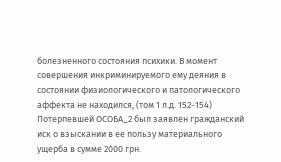болезненного состояния психики. В момент совершения инкриминируемого ему деяния в состоянии физиологического и патологического аффекта не находился, (том 1 л.д. 152-154)
Потерпевшей ОСОБА_2 был заявлен гражданский иск о взыскании в ее пользу материального ущерба в сумме 2000 грн.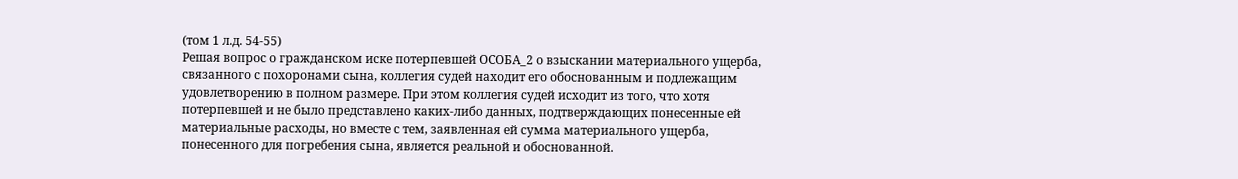(том 1 л.д. 54-55)
Решая вопрос о гражданском иске потерпевшей ОСОБА_2 о взыскании материального ущерба, связанного с похоронами сына, коллегия судей находит его обоснованным и подлежащим удовлетворению в полном размере. При этом коллегия судей исходит из того, что хотя потерпевшей и не было представлено каких-либо данных, подтверждающих понесенные ей материальные расходы, но вместе с тем, заявленная ей сумма материального ущерба, понесенного для погребения сына, является реальной и обоснованной.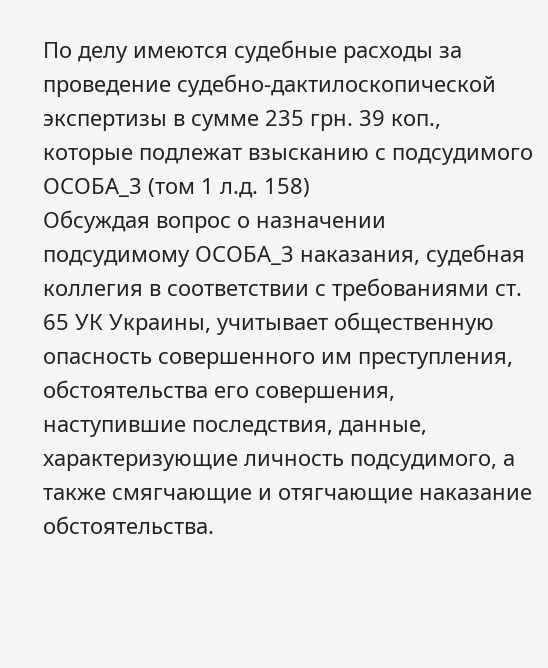По делу имеются судебные расходы за проведение судебно-дактилоскопической экспертизы в сумме 235 грн. 39 коп., которые подлежат взысканию с подсудимого ОСОБА_3 (том 1 л.д. 158)
Обсуждая вопрос о назначении подсудимому ОСОБА_3 наказания, судебная коллегия в соответствии с требованиями ст. 65 УК Украины, учитывает общественную опасность совершенного им преступления, обстоятельства его совершения, наступившие последствия, данные, характеризующие личность подсудимого, а также смягчающие и отягчающие наказание обстоятельства.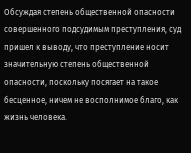Обсуждая степень общественной опасности совершенного подсудимым преступления, суд пришел к выводу, что преступление носит значительную степень общественной опасности, поскольку посягает на такое бесценное, ничем не восполнимое благо, как жизнь человека.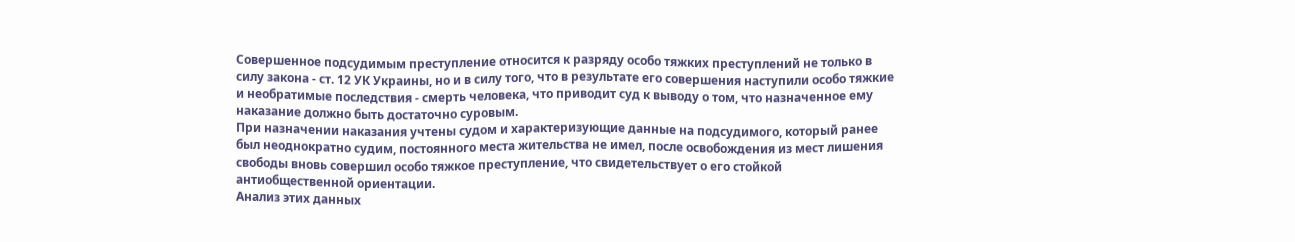Совершенное подсудимым преступление относится к разряду особо тяжких преступлений не только в силу закона - ст. 12 УК Украины, но и в силу того, что в результате его совершения наступили особо тяжкие и необратимые последствия - смерть человека, что приводит суд к выводу о том, что назначенное ему наказание должно быть достаточно суровым.
При назначении наказания учтены судом и характеризующие данные на подсудимого, который ранее был неоднократно судим, постоянного места жительства не имел, после освобождения из мест лишения свободы вновь совершил особо тяжкое преступление, что свидетельствует о его стойкой антиобщественной ориентации.
Анализ этих данных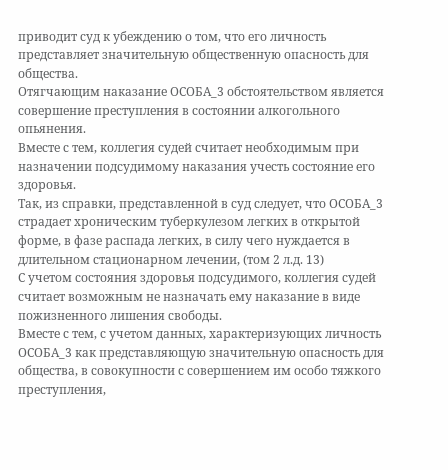приводит суд к убеждению о том, что его личность представляет значительную общественную опасность для общества.
Отягчающим наказание ОСОБА_3 обстоятельством является совершение преступления в состоянии алкогольного опьянения.
Вместе с тем, коллегия судей считает необходимым при назначении подсудимому наказания учесть состояние его здоровья.
Так, из справки, представленной в суд следует, что ОСОБА_3 страдает хроническим туберкулезом легких в открытой форме, в фазе распада легких, в силу чего нуждается в длительном стационарном лечении, (том 2 л.д. 13)
С учетом состояния здоровья подсудимого, коллегия судей считает возможным не назначать ему наказание в виде пожизненного лишения свободы.
Вместе с тем, с учетом данных, характеризующих личность ОСОБА_3 как представляющую значительную опасность для общества, в совокупности с совершением им особо тяжкого преступления,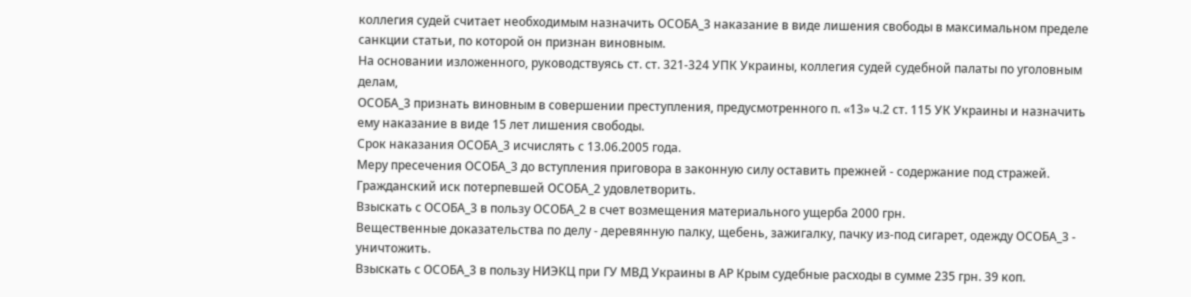коллегия судей считает необходимым назначить ОСОБА_3 наказание в виде лишения свободы в максимальном пределе санкции статьи, по которой он признан виновным.
На основании изложенного, руководствуясь ст. ст. 321-324 УПК Украины, коллегия судей судебной палаты по уголовным делам,
ОСОБА_3 признать виновным в совершении преступления, предусмотренного п. «13» ч.2 ст. 115 УК Украины и назначить ему наказание в виде 15 лет лишения свободы.
Срок наказания ОСОБА_3 исчислять с 13.06.2005 года.
Меру пресечения ОСОБА_3 до вступления приговора в законную силу оставить прежней - содержание под стражей.
Гражданский иск потерпевшей ОСОБА_2 удовлетворить.
Взыскать с ОСОБА_3 в пользу ОСОБА_2 в счет возмещения материального ущерба 2000 грн.
Вещественные доказательства по делу - деревянную палку, щебень, зажигалку, пачку из-под сигарет, одежду ОСОБА_3 - уничтожить.
Взыскать с ОСОБА_3 в пользу НИЭКЦ при ГУ МВД Украины в АР Крым судебные расходы в сумме 235 грн. 39 коп.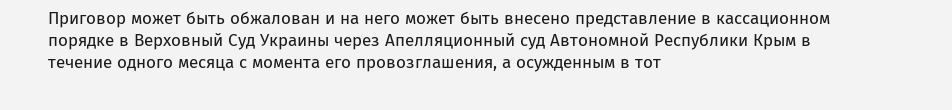Приговор может быть обжалован и на него может быть внесено представление в кассационном порядке в Верховный Суд Украины через Апелляционный суд Автономной Республики Крым в течение одного месяца с момента его провозглашения, а осужденным в тот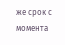же срок с момента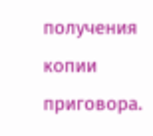получения копии приговора.